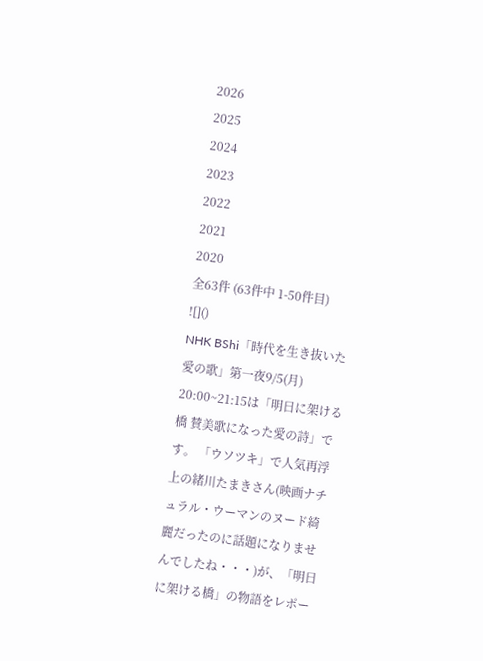2026
2025
2024
2023
2022
2021
2020
全63件 (63件中 1-50件目)
![]()
NHK BShi「時代を生き抜いた愛の歌」第一夜9/5(月) 20:00~21:15は「明日に架ける橋 賛美歌になった愛の詩」です。 「ウソツキ」で人気再浮上の緒川たまきさん(映画ナチュラル・ウーマンのヌード綺麗だったのに話題になりませんでしたね・・・)が、「明日に架ける橋」の物語をレポー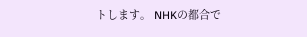トします。 NHKの都合で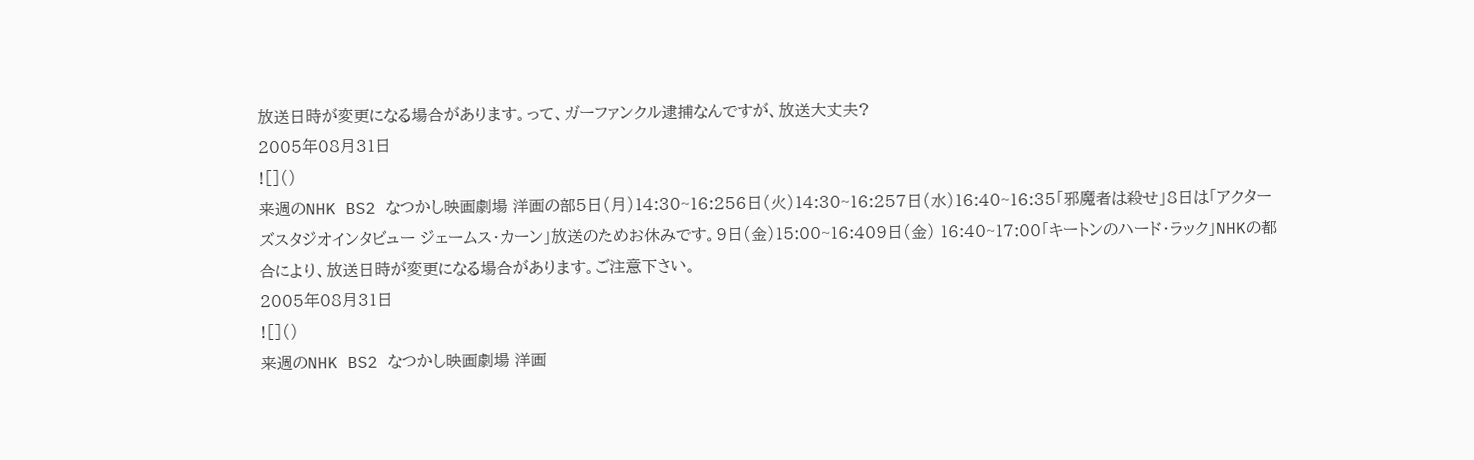放送日時が変更になる場合があります。って、ガーファンクル逮捕なんですが、放送大丈夫?
2005年08月31日
![]()
来週のNHK BS2 なつかし映画劇場 洋画の部5日(月)14:30~16:256日(火)14:30~16:257日(水)16:40~16:35「邪魔者は殺せ」8日は「アクターズスタジオインタビュー ジェームス・カーン」放送のためお休みです。9日(金)15:00~16:409日(金) 16:40~17:00「キートンのハード・ラック」NHKの都合により、放送日時が変更になる場合があります。ご注意下さい。
2005年08月31日
![]()
来週のNHK BS2 なつかし映画劇場 洋画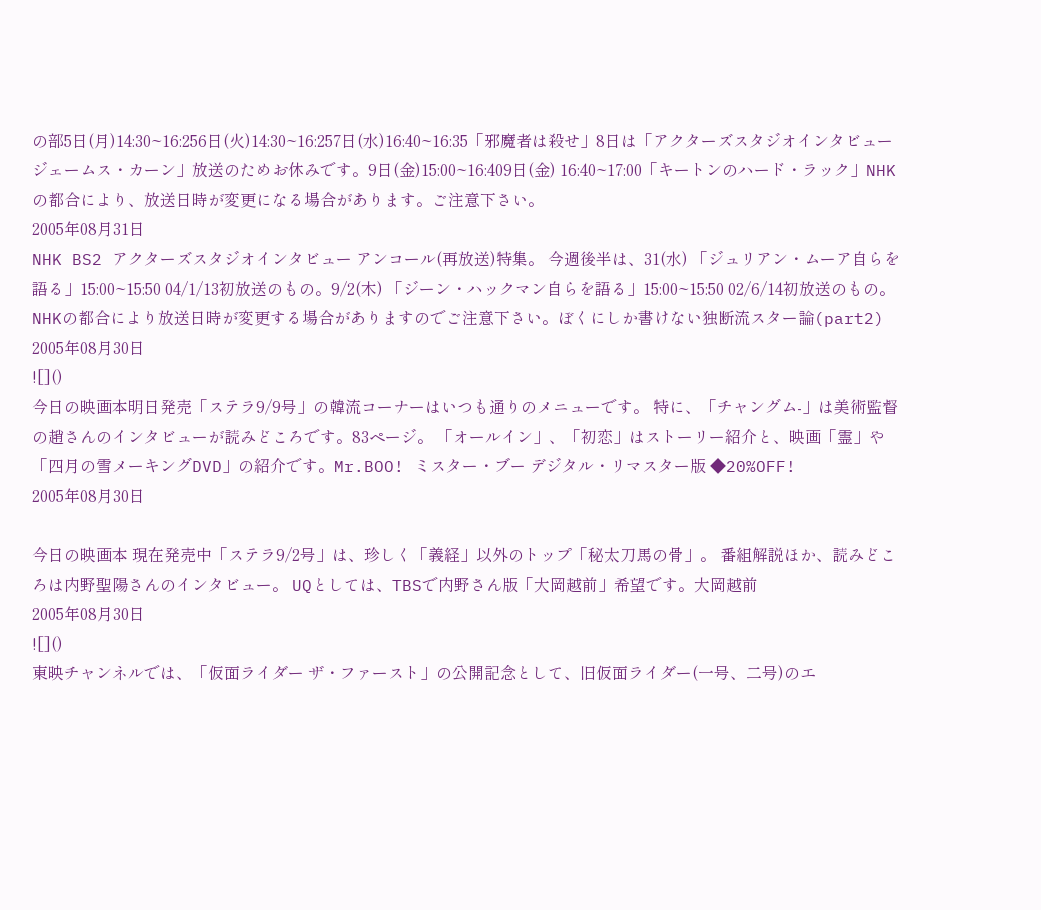の部5日(月)14:30~16:256日(火)14:30~16:257日(水)16:40~16:35「邪魔者は殺せ」8日は「アクターズスタジオインタビュー ジェームス・カーン」放送のためお休みです。9日(金)15:00~16:409日(金) 16:40~17:00「キートンのハード・ラック」NHKの都合により、放送日時が変更になる場合があります。ご注意下さい。
2005年08月31日
NHK BS2 アクターズスタジオインタビュー アンコール(再放送)特集。 今週後半は、31(水) 「ジュリアン・ムーア自らを語る」15:00~15:50 04/1/13初放送のもの。9/2(木) 「ジーン・ハックマン自らを語る」15:00~15:50 02/6/14初放送のもの。 NHKの都合により放送日時が変更する場合がありますのでご注意下さい。ぼくにしか書けない独断流スター論(part2)
2005年08月30日
![]()
今日の映画本明日発売「ステラ9/9号」の韓流コーナーはいつも通りのメニューです。 特に、「チャングム-」は美術監督の趙さんのインタビューが読みどころです。83ページ。 「オールイン」、「初恋」はストーリー紹介と、映画「霊」や「四月の雪メーキングDVD」の紹介です。Mr.BOO! ミスター・ブー デジタル・リマスター版 ◆20%OFF!
2005年08月30日

今日の映画本 現在発売中「ステラ9/2号」は、珍しく「義経」以外のトップ「秘太刀馬の骨」。 番組解説ほか、読みどころは内野聖陽さんのインタビュー。 UQとしては、TBSで内野さん版「大岡越前」希望です。大岡越前
2005年08月30日
![]()
東映チャンネルでは、「仮面ライダー ザ・ファースト」の公開記念として、旧仮面ライダー(一号、二号)のエ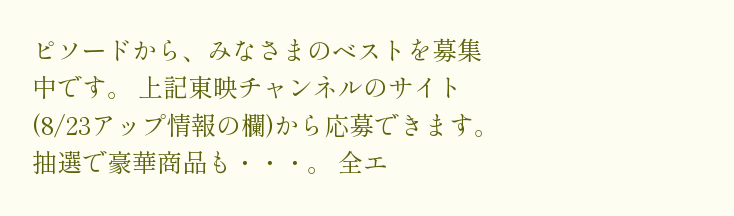ピソードから、みなさまのベストを募集中です。 上記東映チャンネルのサイト(8/23アップ情報の欄)から応募できます。抽選で豪華商品も・・・。 全エ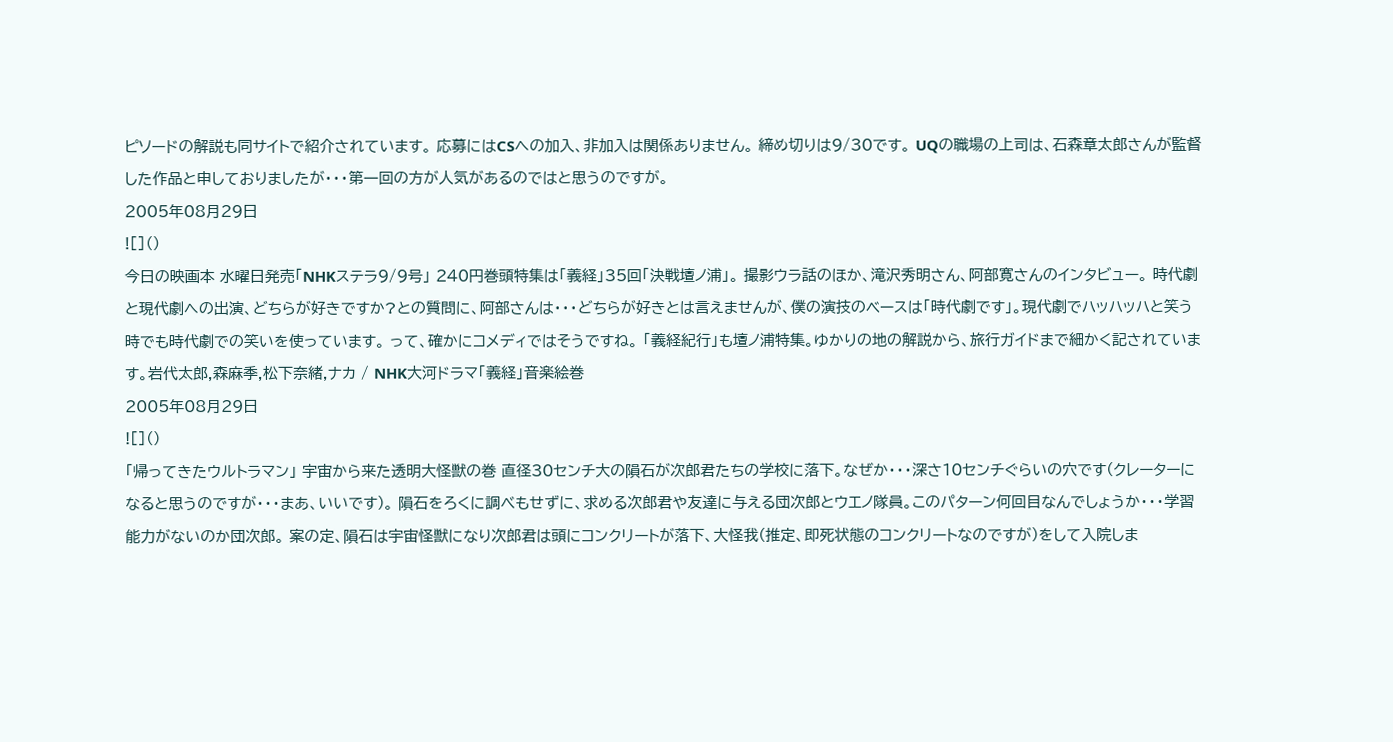ピソードの解説も同サイトで紹介されています。 応募にはCSへの加入、非加入は関係ありません。 締め切りは9/30です。 UQの職場の上司は、石森章太郎さんが監督した作品と申しておりましたが・・・第一回の方が人気があるのではと思うのですが。
2005年08月29日
![]()
今日の映画本 水曜日発売「NHKステラ9/9号」 240円巻頭特集は「義経」35回「決戦壇ノ浦」。 撮影ウラ話のほか、滝沢秀明さん、阿部寛さんのインタビュー。 時代劇と現代劇への出演、どちらが好きですか?との質問に、阿部さんは・・・どちらが好きとは言えませんが、僕の演技のベースは「時代劇です」。現代劇でハッハッハと笑う時でも時代劇での笑いを使っています。 って、確かにコメディではそうですね。 「義経紀行」も壇ノ浦特集。ゆかりの地の解説から、旅行ガイドまで細かく記されています。岩代太郎,森麻季,松下奈緒,ナカ / NHK大河ドラマ「義経」音楽絵巻
2005年08月29日
![]()
「帰ってきたウルトラマン」 宇宙から来た透明大怪獣の巻 直径30センチ大の隕石が次郎君たちの学校に落下。なぜか・・・深さ10センチぐらいの穴です(クレーターになると思うのですが・・・まあ、いいです)。 隕石をろくに調べもせずに、求める次郎君や友達に与える団次郎とウエノ隊員。このパターン何回目なんでしょうか・・・学習能力がないのか団次郎。 案の定、隕石は宇宙怪獣になり次郎君は頭にコンクリートが落下、大怪我(推定、即死状態のコンクリートなのですが)をして入院しま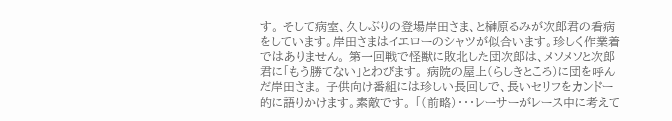す。 そして病室、久しぶりの登場岸田さま、と榊原るみが次郎君の看病をしています。岸田さまはイエローのシャツが似合います。珍しく作業着ではありません。 第一回戦で怪獣に敗北した団次郎は、メソメソと次郎君に「もう勝てない」とわびます。 病院の屋上(らしきところ)に団を呼んだ岸田さま。 子供向け番組には珍しい長回しで、長いセリフをカンドー的に語りかけます。素敵です。 「(前略)・・・レーサーがレース中に考えて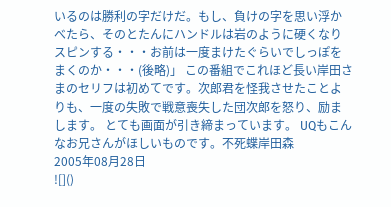いるのは勝利の字だけだ。もし、負けの字を思い浮かべたら、そのとたんにハンドルは岩のように硬くなりスピンする・・・お前は一度まけたぐらいでしっぽをまくのか・・・(後略)」 この番組でこれほど長い岸田さまのセリフは初めてです。次郎君を怪我させたことよりも、一度の失敗で戦意喪失した団次郎を怒り、励まします。 とても画面が引き締まっています。 UQもこんなお兄さんがほしいものです。不死蝶岸田森
2005年08月28日
![]()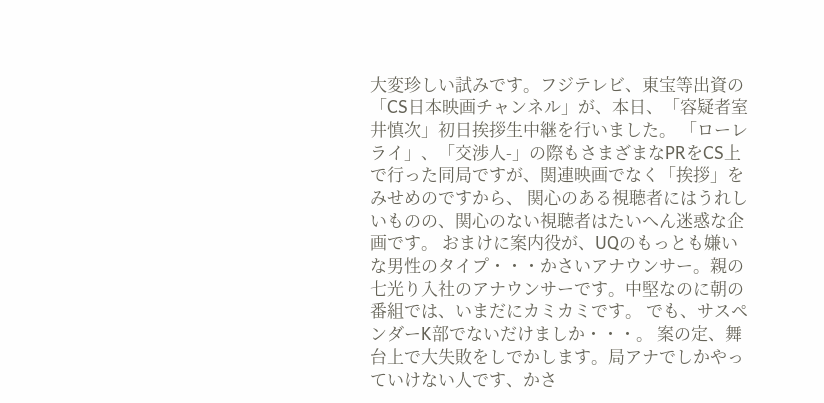大変珍しい試みです。フジテレビ、東宝等出資の「CS日本映画チャンネル」が、本日、「容疑者室井慎次」初日挨拶生中継を行いました。 「ローレライ」、「交渉人-」の際もさまざまなPRをCS上で行った同局ですが、関連映画でなく「挨拶」をみせめのですから、 関心のある視聴者にはうれしいものの、関心のない視聴者はたいへん迷惑な企画です。 おまけに案内役が、UQのもっとも嫌いな男性のタイプ・・・かさいアナウンサー。親の七光り入社のアナウンサーです。中堅なのに朝の番組では、いまだにカミカミです。 でも、サスペンダーK部でないだけましか・・・。 案の定、舞台上で大失敗をしでかします。局アナでしかやっていけない人です、かさ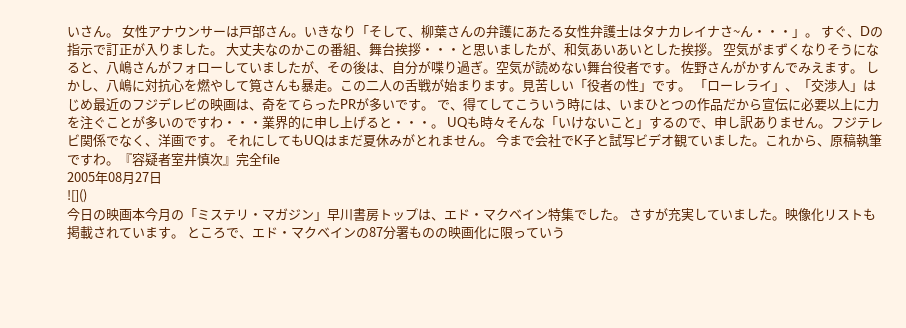いさん。 女性アナウンサーは戸部さん。いきなり「そして、柳葉さんの弁護にあたる女性弁護士はタナカレイナさ~ん・・・」。 すぐ、Dの指示で訂正が入りました。 大丈夫なのかこの番組、舞台挨拶・・・と思いましたが、和気あいあいとした挨拶。 空気がまずくなりそうになると、八嶋さんがフォローしていましたが、その後は、自分が喋り過ぎ。空気が読めない舞台役者です。 佐野さんがかすんでみえます。 しかし、八嶋に対抗心を燃やして筧さんも暴走。この二人の舌戦が始まります。見苦しい「役者の性」です。 「ローレライ」、「交渉人」はじめ最近のフジデレビの映画は、奇をてらったPRが多いです。 で、得てしてこういう時には、いまひとつの作品だから宣伝に必要以上に力を注ぐことが多いのですわ・・・業界的に申し上げると・・・。 UQも時々そんな「いけないこと」するので、申し訳ありません。フジテレビ関係でなく、洋画です。 それにしてもUQはまだ夏休みがとれません。 今まで会社でK子と試写ビデオ観ていました。これから、原稿執筆ですわ。『容疑者室井慎次』完全file
2005年08月27日
![]()
今日の映画本今月の「ミステリ・マガジン」早川書房トップは、エド・マクベイン特集でした。 さすが充実していました。映像化リストも掲載されています。 ところで、エド・マクベインの87分署ものの映画化に限っていう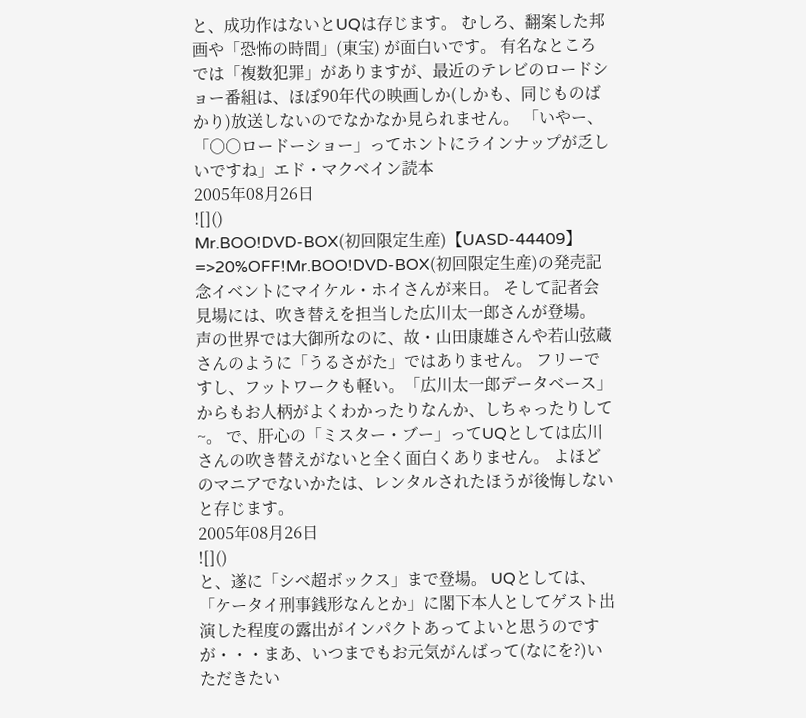と、成功作はないとUQは存じます。 むしろ、翻案した邦画や「恐怖の時間」(東宝) が面白いです。 有名なところでは「複数犯罪」がありますが、最近のテレビのロードショー番組は、ほぼ90年代の映画しか(しかも、同じものばかり)放送しないのでなかなか見られません。 「いやー、「○○ロードーショー」ってホントにラインナップが乏しいですね」エド・マクベイン読本
2005年08月26日
![]()
Mr.BOO!DVD-BOX(初回限定生産)【UASD-44409】=>20%OFF!Mr.BOO!DVD-BOX(初回限定生産)の発売記念イベントにマイケル・ホイさんが来日。 そして記者会見場には、吹き替えを担当した広川太一郎さんが登場。 声の世界では大御所なのに、故・山田康雄さんや若山弦蔵さんのように「うるさがた」ではありません。 フリーですし、フットワークも軽い。「広川太一郎データベース」からもお人柄がよくわかったりなんか、しちゃったりして~。 で、肝心の「ミスター・ブー」ってUQとしては広川さんの吹き替えがないと全く面白くありません。 よほどのマニアでないかたは、レンタルされたほうが後悔しないと存じます。
2005年08月26日
![]()
と、遂に「シベ超ボックス」まで登場。 UQとしては、「ケータイ刑事銭形なんとか」に閣下本人としてゲスト出演した程度の露出がインパクトあってよいと思うのですが・・・まあ、いつまでもお元気がんばって(なにを?)いただきたい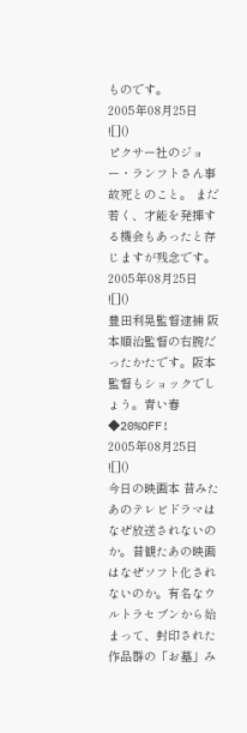ものです。
2005年08月25日
![]()
ピクサー社のジョー・ランフトさん事故死とのこと。 まだ若く、才能を発揮する機会もあったと存じますが残念です。
2005年08月25日
![]()
豊田利晃監督逮捕 阪本順治監督の右腕だったかたです。阪本監督もショックでしょう。青い春 ◆20%OFF!
2005年08月25日
![]()
今日の映画本 昔みたあのテレビドラマはなぜ放送されないのか。昔観たあの映画はなぜソフト化されないのか。有名なウルトラセブンから始まって、封印された作品群の「お墓」み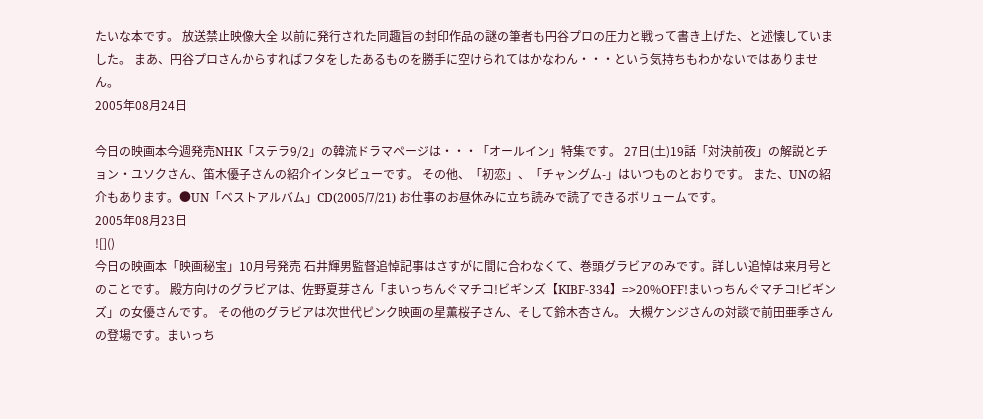たいな本です。 放送禁止映像大全 以前に発行された同趣旨の封印作品の謎の筆者も円谷プロの圧力と戦って書き上げた、と述懐していました。 まあ、円谷プロさんからすればフタをしたあるものを勝手に空けられてはかなわん・・・という気持ちもわかないではありません。
2005年08月24日

今日の映画本今週発売NHK「ステラ9/2」の韓流ドラマページは・・・「オールイン」特集です。 27日(土)19話「対決前夜」の解説とチョン・ユソクさん、笛木優子さんの紹介インタビューです。 その他、「初恋」、「チャングム-」はいつものとおりです。 また、UNの紹介もあります。●UN「ベストアルバム」CD(2005/7/21) お仕事のお昼休みに立ち読みで読了できるボリュームです。
2005年08月23日
![]()
今日の映画本「映画秘宝」10月号発売 石井輝男監督追悼記事はさすがに間に合わなくて、巻頭グラビアのみです。詳しい追悼は来月号とのことです。 殿方向けのグラビアは、佐野夏芽さん「まいっちんぐマチコ!ビギンズ【KIBF-334】=>20%OFF!まいっちんぐマチコ!ビギンズ」の女優さんです。 その他のグラビアは次世代ピンク映画の星薫桜子さん、そして鈴木杏さん。 大槻ケンジさんの対談で前田亜季さんの登場です。まいっち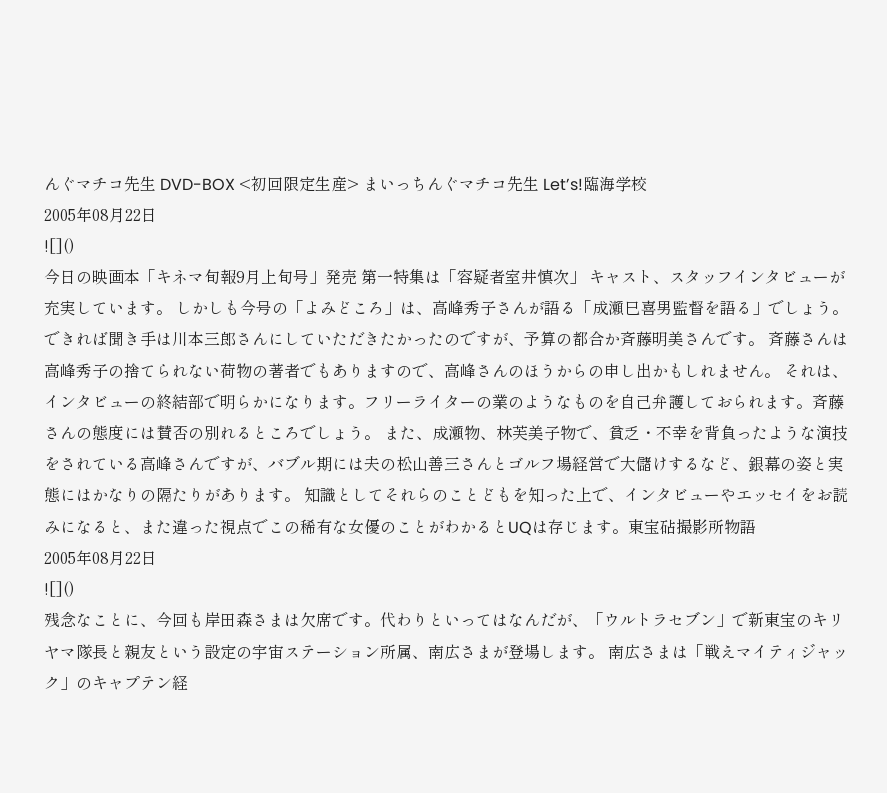んぐマチコ先生 DVD-BOX <初回限定生産> まいっちんぐマチコ先生 Let’s!臨海学校
2005年08月22日
![]()
今日の映画本「キネマ旬報9月上旬号」発売 第一特集は「容疑者室井慎次」 キャスト、スタッフインタビューが充実しています。 しかしも今号の「よみどころ」は、高峰秀子さんが語る「成瀬巳喜男監督を語る」でしょう。 できれば聞き手は川本三郎さんにしていただきたかったのですが、予算の都合か斉藤明美さんです。 斉藤さんは高峰秀子の捨てられない荷物の著者でもありますので、高峰さんのほうからの申し出かもしれません。 それは、インタビューの終結部で明らかになります。フリーライターの業のようなものを自己弁護しておられます。斉藤さんの態度には賛否の別れるところでしょう。 また、成瀬物、林芙美子物で、貧乏・不幸を背負ったような演技をされている高峰さんですが、バブル期には夫の松山善三さんとゴルフ場経営で大儲けするなど、銀幕の姿と実態にはかなりの隔たりがあります。 知識としてそれらのことどもを知った上で、インタビューやエッセイをお読みになると、また違った視点でこの稀有な女優のことがわかるとUQは存じます。東宝砧撮影所物語
2005年08月22日
![]()
残念なことに、今回も岸田森さまは欠席です。代わりといってはなんだが、「ウルトラセブン」で新東宝のキリヤマ隊長と親友という設定の宇宙ステーション所属、南広さまが登場します。 南広さまは「戦えマイティジャック」のキャプテン経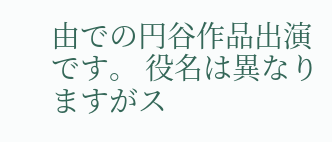由での円谷作品出演です。 役名は異なりますがス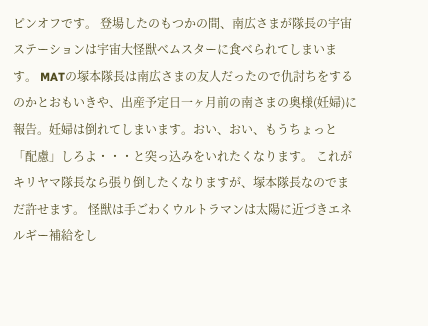ピンオフです。 登場したのもつかの間、南広さまが隊長の宇宙ステーションは宇宙大怪獣べムスターに食べられてしまいます。 MATの塚本隊長は南広さまの友人だったので仇討ちをするのかとおもいきや、出産予定日一ヶ月前の南さまの奥様(妊婦)に報告。妊婦は倒れてしまいます。おい、おい、もうちょっと「配慮」しろよ・・・と突っ込みをいれたくなります。 これがキリヤマ隊長なら張り倒したくなりますが、塚本隊長なのでまだ許せます。 怪獣は手ごわくウルトラマンは太陽に近づきエネルギー補給をし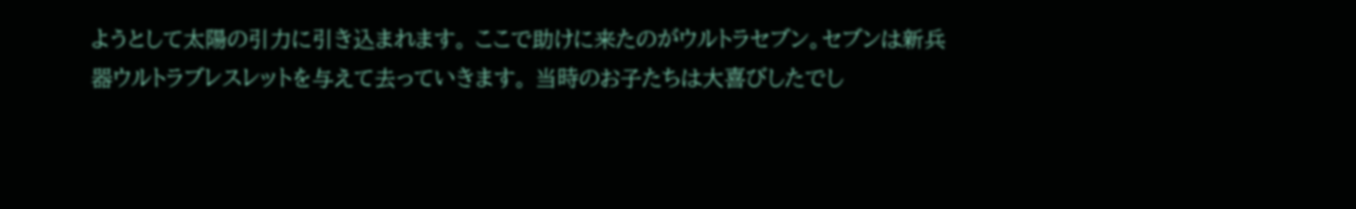ようとして太陽の引力に引き込まれます。 ここで助けに来たのがウルトラセブン。セブンは新兵器ウルトラブレスレットを与えて去っていきます。 当時のお子たちは大喜びしたでし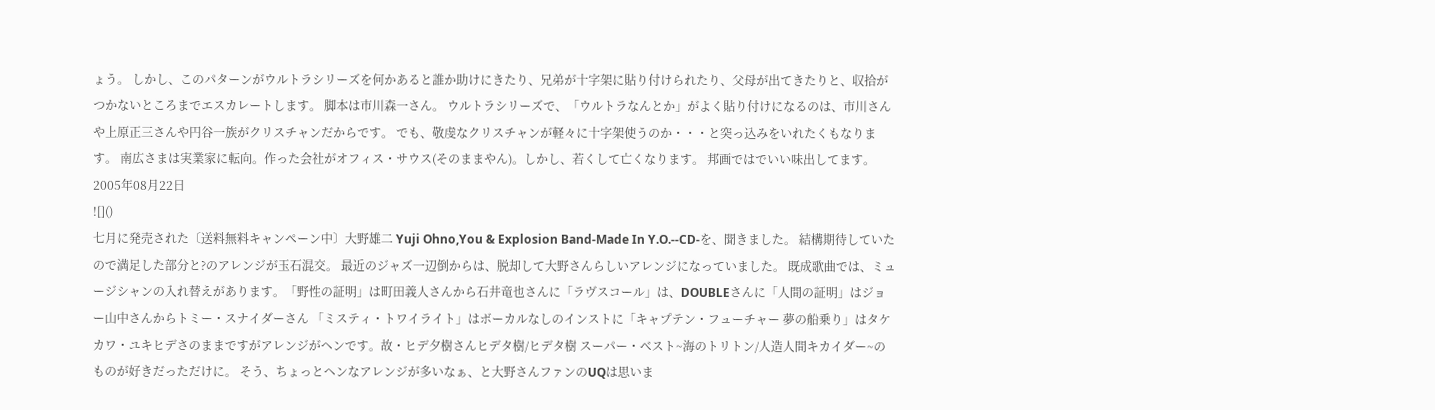ょう。 しかし、このパターンがウルトラシリーズを何かあると誰か助けにきたり、兄弟が十字架に貼り付けられたり、父母が出てきたりと、収拾がつかないところまでエスカレートします。 脚本は市川森一さん。 ウルトラシリーズで、「ウルトラなんとか」がよく貼り付けになるのは、市川さんや上原正三さんや円谷一族がクリスチャンだからです。 でも、敬虔なクリスチャンが軽々に十字架使うのか・・・と突っ込みをいれたくもなります。 南広さまは実業家に転向。作った会社がオフィス・サウス(そのままやん)。しかし、若くして亡くなります。 邦画ではでいい味出してます。
2005年08月22日
![]()
七月に発売された〔送料無料キャンペーン中〕大野雄二 Yuji Ohno,You & Explosion Band-Made In Y.O.--CD-を、聞きました。 結構期待していたので満足した部分と?のアレンジが玉石混交。 最近のジャズ一辺倒からは、脱却して大野さんらしいアレンジになっていました。 既成歌曲では、ミュージシャンの入れ替えがあります。「野性の証明」は町田義人さんから石井竜也さんに「ラヴスコール」は、DOUBLEさんに「人間の証明」はジョー山中さんからトミー・スナイダーさん 「ミスティ・トワイライト」はボーカルなしのインストに「キャプテン・フューチャー 夢の船乗り」はタケカワ・ユキヒデさのままですがアレンジがヘンです。故・ヒデ夕樹さんヒデタ樹/ヒデタ樹 スーパー・ベスト~海のトリトン/人造人間キカイダー~のものが好きだっただけに。 そう、ちょっとヘンなアレンジが多いなぁ、と大野さんファンのUQは思いま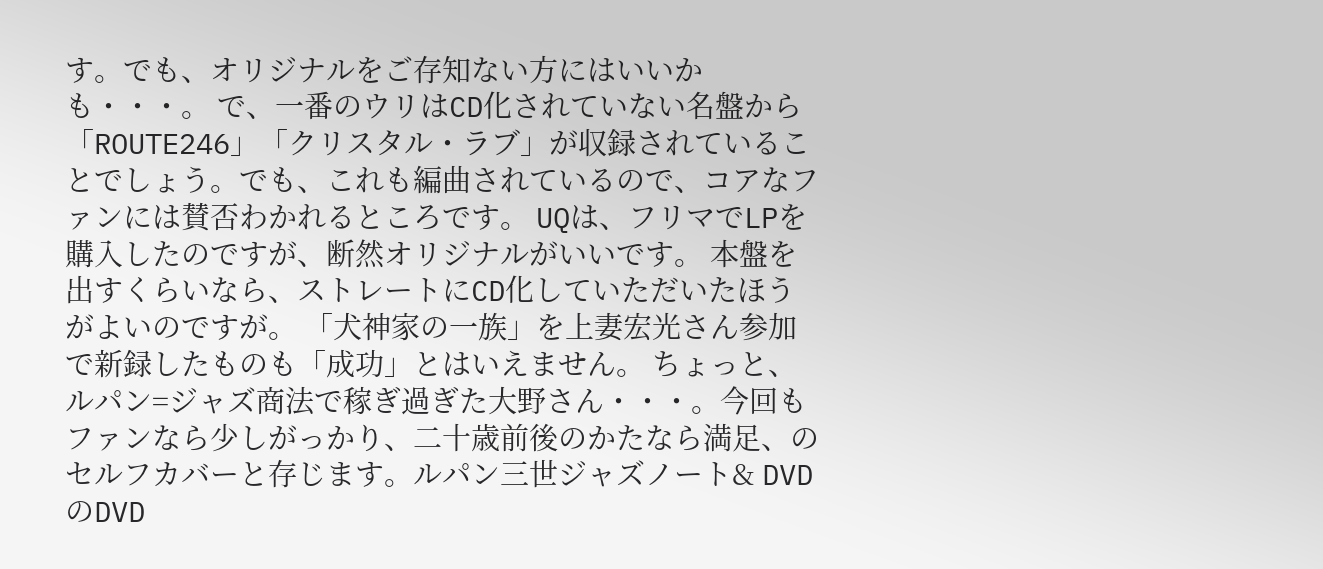す。でも、オリジナルをご存知ない方にはいいかも・・・。 で、一番のウリはCD化されていない名盤から「ROUTE246」「クリスタル・ラブ」が収録されていることでしょう。でも、これも編曲されているので、コアなファンには賛否わかれるところです。 UQは、フリマでLPを購入したのですが、断然オリジナルがいいです。 本盤を出すくらいなら、ストレートにCD化していただいたほうがよいのですが。 「犬神家の一族」を上妻宏光さん参加で新録したものも「成功」とはいえません。 ちょっと、ルパン=ジャズ商法で稼ぎ過ぎた大野さん・・・。今回もファンなら少しがっかり、二十歳前後のかたなら満足、のセルフカバーと存じます。ルパン三世ジャズノート& DVDのDVD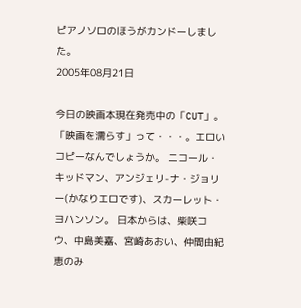ピアノソロのほうがカンドーしました。
2005年08月21日

今日の映画本現在発売中の「CUT」。 「映画を濡らす」って・・・。エロいコピーなんでしょうか。 ニコール・キッドマン、アンジェリ-ナ・ジョリー(かなりエロです)、スカーレット・ヨハンソン。 日本からは、柴咲コウ、中島美嘉、宮崎あおい、仲間由紀恵のみ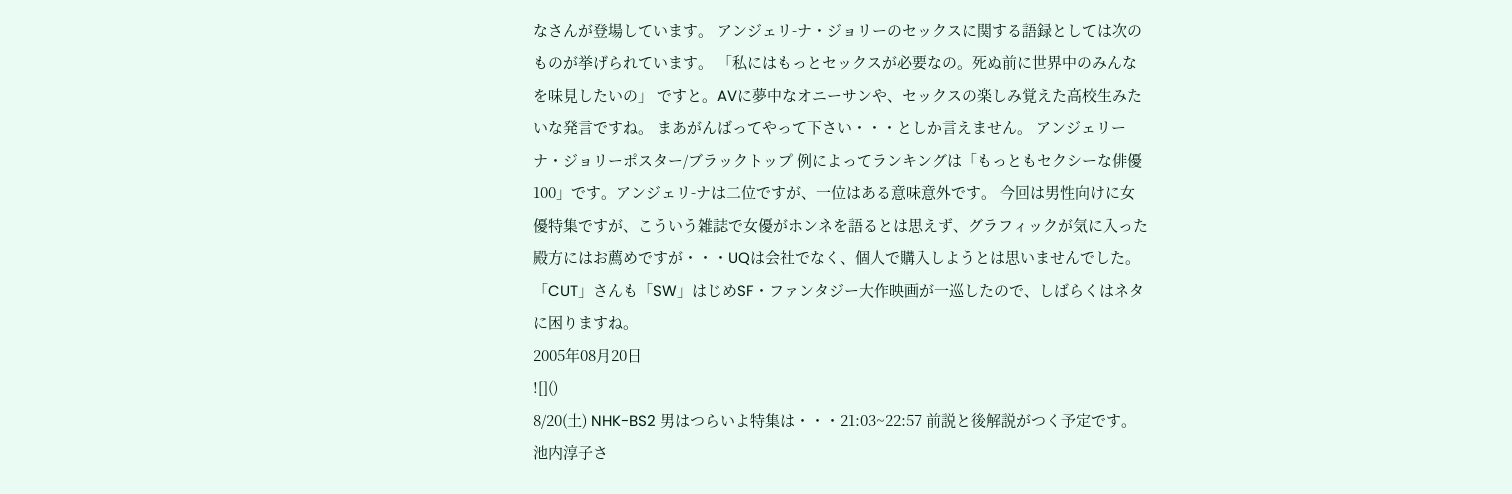なさんが登場しています。 アンジェリ-ナ・ジョリーのセックスに関する語録としては次のものが挙げられています。 「私にはもっとセックスが必要なの。死ぬ前に世界中のみんなを味見したいの」 ですと。AVに夢中なオニーサンや、セックスの楽しみ覚えた高校生みたいな発言ですね。 まあがんばってやって下さい・・・としか言えません。 アンジェリーナ・ジョリーポスター/ブラックトップ 例によってランキングは「もっともセクシーな俳優100」です。アンジェリ-ナは二位ですが、一位はある意味意外です。 今回は男性向けに女優特集ですが、こういう雑誌で女優がホンネを語るとは思えず、グラフィックが気に入った殿方にはお薦めですが・・・UQは会社でなく、個人で購入しようとは思いませんでした。 「CUT」さんも「SW」はじめSF・ファンタジー大作映画が一巡したので、しばらくはネタに困りますね。
2005年08月20日
![]()
8/20(土) NHK-BS2 男はつらいよ特集は・・・21:03~22:57 前説と後解説がつく予定です。 池内淳子さ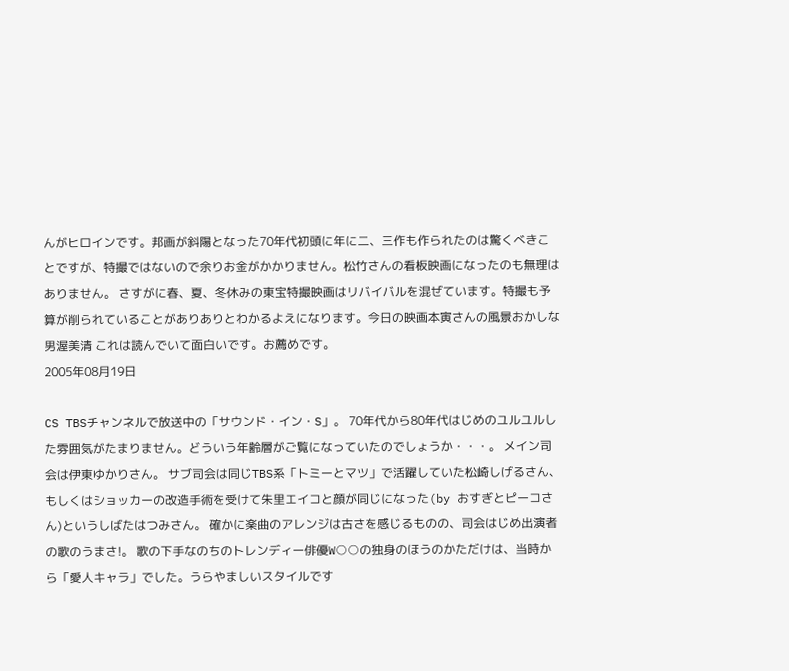んがヒロインです。邦画が斜陽となった70年代初頭に年に二、三作も作られたのは驚くべきことですが、特撮ではないので余りお金がかかりません。松竹さんの看板映画になったのも無理はありません。 さすがに春、夏、冬休みの東宝特撮映画はリバイバルを混ぜています。特撮も予算が削られていることがありありとわかるよえになります。今日の映画本寅さんの風景おかしな男渥美清 これは読んでいて面白いです。お薦めです。
2005年08月19日

CS TBSチャンネルで放送中の「サウンド・イン・S」。 70年代から80年代はじめのユルユルした雰囲気がたまりません。どういう年齢層がご覧になっていたのでしょうか・・・。 メイン司会は伊東ゆかりさん。 サブ司会は同じTBS系「トミーとマツ」で活躍していた松崎しげるさん、もしくはショッカーの改造手術を受けて朱里エイコと顔が同じになった(by おすぎとピーコさん)というしばたはつみさん。 確かに楽曲のアレンジは古さを感じるものの、司会はじめ出演者の歌のうまさ!。 歌の下手なのちのトレンディー俳優W○○の独身のほうのかただけは、当時から「愛人キャラ」でした。うらやましいスタイルです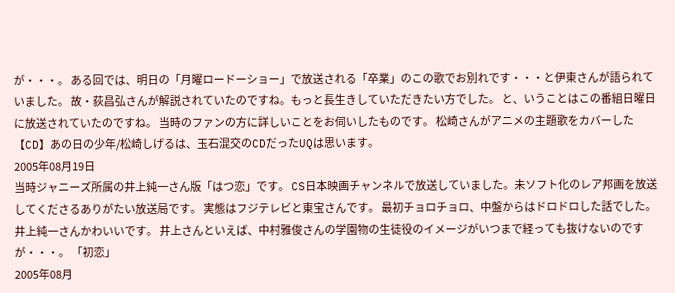が・・・。 ある回では、明日の「月曜ロードーショー」で放送される「卒業」のこの歌でお別れです・・・と伊東さんが語られていました。 故・荻昌弘さんが解説されていたのですね。もっと長生きしていただきたい方でした。 と、いうことはこの番組日曜日に放送されていたのですね。 当時のファンの方に詳しいことをお伺いしたものです。 松崎さんがアニメの主題歌をカバーした【CD】あの日の少年/松崎しげるは、玉石混交のCDだったUQは思います。
2005年08月19日
当時ジャニーズ所属の井上純一さん版「はつ恋」です。 CS日本映画チャンネルで放送していました。未ソフト化のレア邦画を放送してくださるありがたい放送局です。 実態はフジテレビと東宝さんです。 最初チョロチョロ、中盤からはドロドロした話でした。 井上純一さんかわいいです。 井上さんといえば、中村雅俊さんの学園物の生徒役のイメージがいつまで経っても抜けないのですが・・・。 「初恋」
2005年08月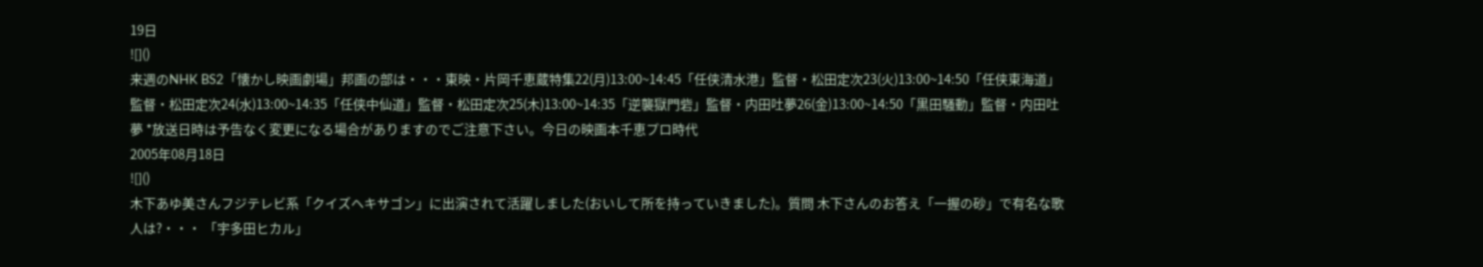19日
![]()
来週のNHK BS2「懐かし映画劇場」邦画の部は・・・東映・片岡千恵蔵特集22(月)13:00~14:45「任侠清水港」監督・松田定次23(火)13:00~14:50「任侠東海道」監督・松田定次24(水)13:00~14:35「任侠中仙道」監督・松田定次25(木)13:00~14:35「逆襲獄門砦」監督・内田吐夢26(金)13:00~14:50「黒田騒動」監督・内田吐夢 *放送日時は予告なく変更になる場合がありますのでご注意下さい。今日の映画本千恵プロ時代
2005年08月18日
![]()
木下あゆ美さんフジテレビ系「クイズヘキサゴン」に出演されて活躍しました(おいして所を持っていきました)。質問 木下さんのお答え「一握の砂」で有名な歌人は?・・・ 「宇多田ヒカル」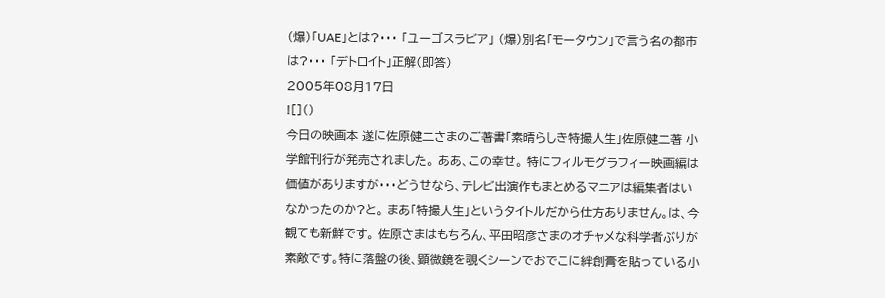(爆)「UAE」とは?・・・ 「ユーゴスラビア」 (爆)別名「モータウン」で言う名の都市は?・・・ 「デトロイト」正解(即答)
2005年08月17日
![]()
今日の映画本 遂に佐原健二さまのご著書「素晴らしき特撮人生」佐原健二著 小学館刊行が発売されました。 ああ、この幸せ。 特にフィルモグラフィー映画編は価値がありますが・・・どうせなら、テレビ出演作もまとめるマニアは編集者はいなかったのか?と。 まあ「特撮人生」というタイトルだから仕方ありません。は、今観ても新鮮です。 佐原さまはもちろん、平田昭彦さまのオチャメな科学者ぶりが素敵です。特に落盤の後、顕微鏡を覗くシーンでおでこに絆創膏を貼っている小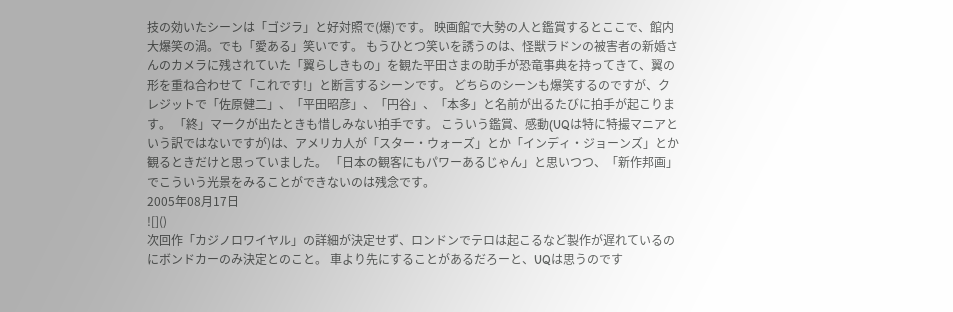技の効いたシーンは「ゴジラ」と好対照で(爆)です。 映画館で大勢の人と鑑賞するとここで、館内大爆笑の渦。でも「愛ある」笑いです。 もうひとつ笑いを誘うのは、怪獣ラドンの被害者の新婚さんのカメラに残されていた「翼らしきもの」を観た平田さまの助手が恐竜事典を持ってきて、翼の形を重ね合わせて「これです!」と断言するシーンです。 どちらのシーンも爆笑するのですが、クレジットで「佐原健二」、「平田昭彦」、「円谷」、「本多」と名前が出るたびに拍手が起こります。 「終」マークが出たときも惜しみない拍手です。 こういう鑑賞、感動(UQは特に特撮マニアという訳ではないですが)は、アメリカ人が「スター・ウォーズ」とか「インディ・ジョーンズ」とか観るときだけと思っていました。 「日本の観客にもパワーあるじゃん」と思いつつ、「新作邦画」でこういう光景をみることができないのは残念です。
2005年08月17日
![]()
次回作「カジノロワイヤル」の詳細が決定せず、ロンドンでテロは起こるなど製作が遅れているのにボンドカーのみ決定とのこと。 車より先にすることがあるだろーと、UQは思うのです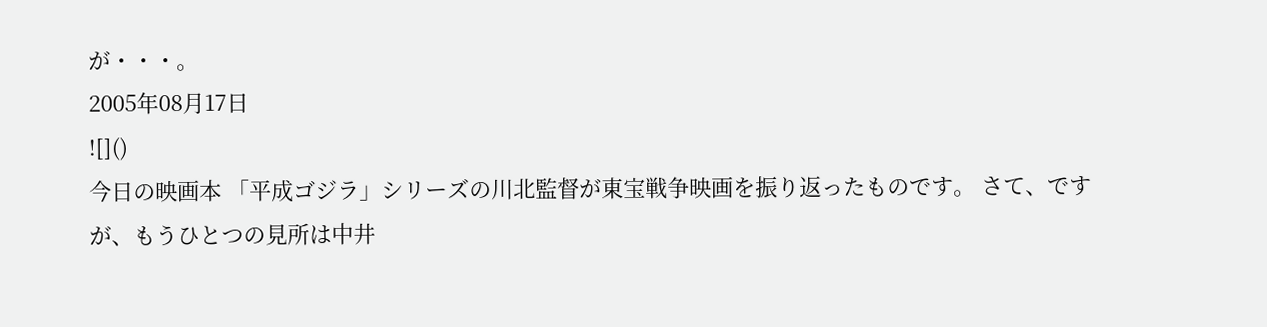が・・・。
2005年08月17日
![]()
今日の映画本 「平成ゴジラ」シリーズの川北監督が東宝戦争映画を振り返ったものです。 さて、ですが、もうひとつの見所は中井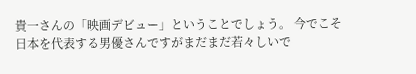貴一さんの「映画デビュー」ということでしょう。 今でこそ日本を代表する男優さんですがまだまだ若々しいで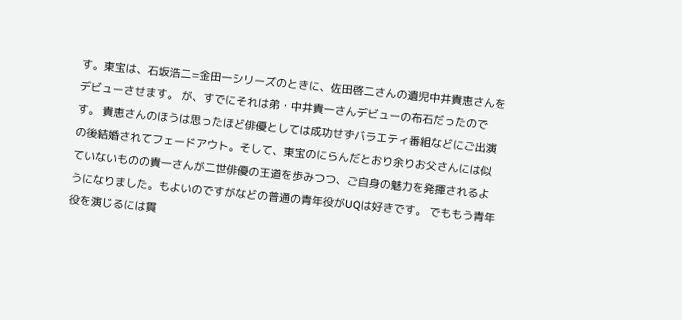す。東宝は、石坂浩二=金田一シリーズのときに、佐田啓二さんの遺児中井貴恵さんをデビューさせます。 が、すでにそれは弟・中井貴一さんデビューの布石だったのです。 貴恵さんのほうは思ったほど俳優としては成功せずバラエティ番組などにご出演の後結婚されてフェードアウト。そして、東宝のにらんだとおり余りお父さんには似ていないものの貴一さんが二世俳優の王道を歩みつつ、ご自身の魅力を発揮されるようになりました。もよいのですがなどの普通の青年役がUQは好きです。 でももう青年役を演じるには貫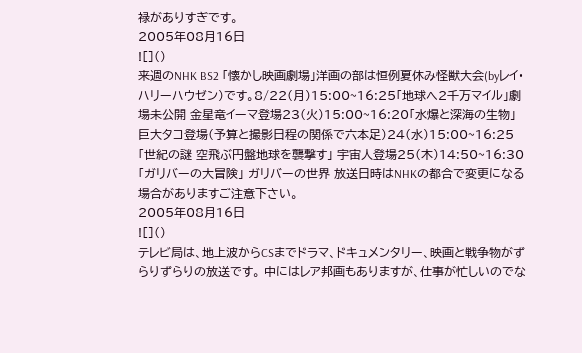禄がありすぎです。
2005年08月16日
![]()
来週のNHK BS2 「懐かし映画劇場」洋画の部は恒例夏休み怪獣大会(byレイ・ハリーハウゼン)です。8/22(月)15:00~16:25「地球へ2千万マイル」劇場未公開 金星竜イーマ登場23(火)15:00~16:20「水爆と深海の生物」 巨大タコ登場(予算と撮影日程の関係で六本足)24(水)15:00~16:25「世紀の謎 空飛ぶ円盤地球を襲撃す」 宇宙人登場25(木)14:50~16:30「ガリバーの大冒険」 ガリバーの世界 放送日時はNHKの都合で変更になる場合がありますご注意下さい。
2005年08月16日
![]()
テレビ局は、地上波からCSまでドラマ、ドキュメンタリー、映画と戦争物がずらりずらりの放送です。 中にはレア邦画もありますが、仕事が忙しいのでな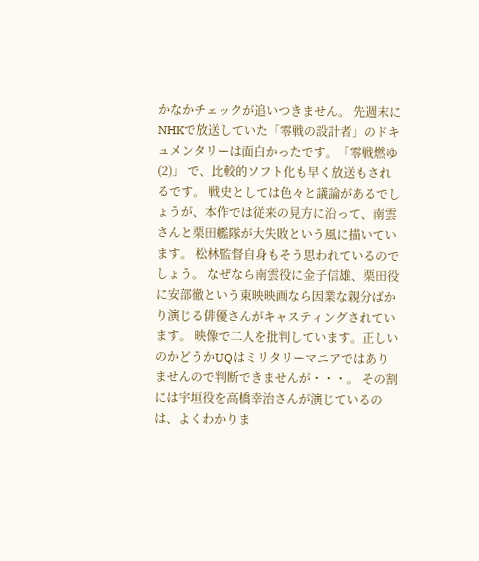かなかチェックが追いつきません。 先週末にNHKで放送していた「零戦の設計者」のドキュメンタリーは面白かったです。「零戦燃ゆ(2)」 で、比較的ソフト化も早く放送もされるです。 戦史としては色々と議論があるでしょうが、本作では従来の見方に沿って、南雲さんと栗田艦隊が大失敗という風に描いています。 松林監督自身もそう思われているのでしょう。 なぜなら南雲役に金子信雄、栗田役に安部徹という東映映画なら因業な親分ばかり演じる俳優さんがキャスティングされています。 映像で二人を批判しています。正しいのかどうかUQはミリタリーマニアではありませんので判断できませんが・・・。 その割には宇垣役を高橋幸治さんが演じているのは、よくわかりま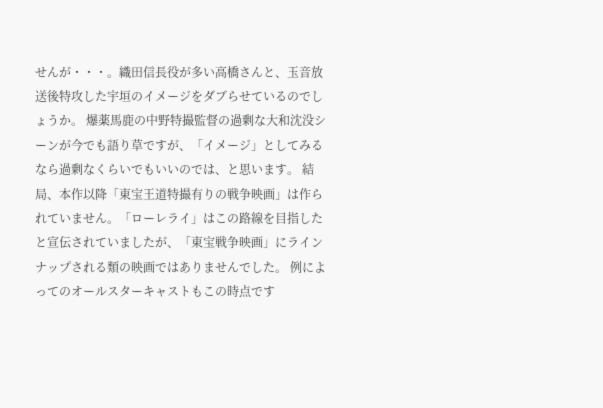せんが・・・。織田信長役が多い高橋さんと、玉音放送後特攻した宇垣のイメージをダブらせているのでしょうか。 爆薬馬鹿の中野特撮監督の過剰な大和沈没シーンが今でも語り草ですが、「イメージ」としてみるなら過剰なくらいでもいいのでは、と思います。 結局、本作以降「東宝王道特撮有りの戦争映画」は作られていません。「ローレライ」はこの路線を目指したと宣伝されていましたが、「東宝戦争映画」にラインナップされる類の映画ではありませんでした。 例によってのオールスターキャストもこの時点です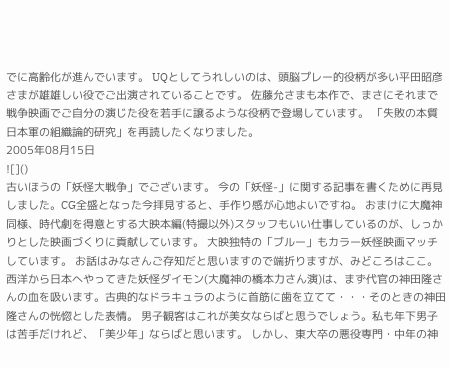でに高齢化が進んでいます。 UQとしてうれしいのは、頭脳プレー的役柄が多い平田昭彦さまが雄雄しい役でご出演されていることです。 佐藤允さまも本作で、まさにそれまで戦争映画でご自分の演じた役を若手に譲るような役柄で登場しています。 「失敗の本質 日本軍の組織論的研究」を再読したくなりました。
2005年08月15日
![]()
古いほうの「妖怪大戦争」でございます。 今の「妖怪-」に関する記事を書くために再見しました。CG全盛となった今拝見すると、手作り感が心地よいですね。 おまけに大魔神同様、時代劇を得意とする大映本編(特撮以外)スタッフもいい仕事しているのが、しっかりとした映画づくりに貢献しています。 大映独特の「ブルー」もカラー妖怪映画マッチしています。 お話はみなさんご存知だと思いますので端折りますが、みどころはここ。 西洋から日本へやってきた妖怪ダイモン(大魔神の橋本力さん演)は、まず代官の神田隆さんの血を吸います。古典的なドラキュラのように首筋に歯を立てて・・・そのときの神田隆さんの恍惚とした表情。 男子観客はこれが美女ならばと思うでしょう。私も年下男子は苦手だけれど、「美少年」ならばと思います。 しかし、東大卒の悪役専門・中年の神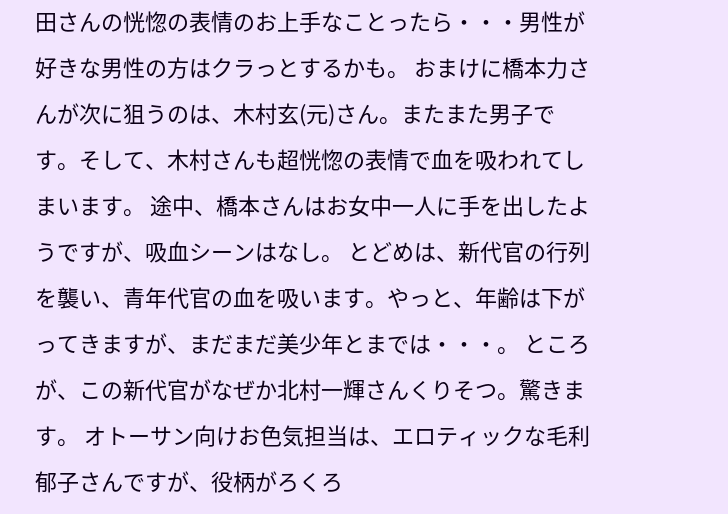田さんの恍惚の表情のお上手なことったら・・・男性が好きな男性の方はクラっとするかも。 おまけに橋本力さんが次に狙うのは、木村玄(元)さん。またまた男子です。そして、木村さんも超恍惚の表情で血を吸われてしまいます。 途中、橋本さんはお女中一人に手を出したようですが、吸血シーンはなし。 とどめは、新代官の行列を襲い、青年代官の血を吸います。やっと、年齢は下がってきますが、まだまだ美少年とまでは・・・。 ところが、この新代官がなぜか北村一輝さんくりそつ。驚きます。 オトーサン向けお色気担当は、エロティックな毛利郁子さんですが、役柄がろくろ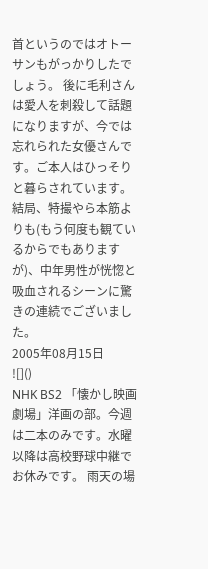首というのではオトーサンもがっかりしたでしょう。 後に毛利さんは愛人を刺殺して話題になりますが、今では忘れられた女優さんです。ご本人はひっそりと暮らされています。 結局、特撮やら本筋よりも(もう何度も観ているからでもありますが)、中年男性が恍惚と吸血されるシーンに驚きの連続でございました。
2005年08月15日
![]()
NHK BS2 「懐かし映画劇場」洋画の部。今週は二本のみです。水曜以降は高校野球中継でお休みです。 雨天の場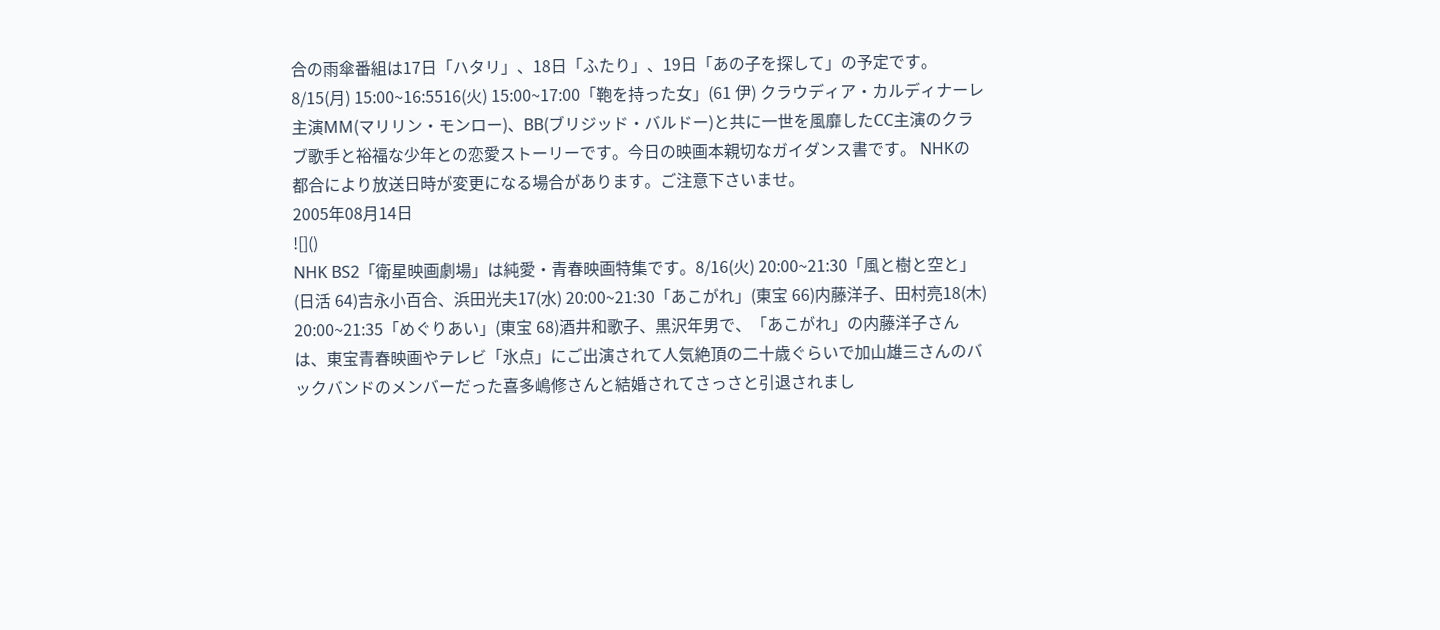合の雨傘番組は17日「ハタリ」、18日「ふたり」、19日「あの子を探して」の予定です。8/15(月) 15:00~16:5516(火) 15:00~17:00「鞄を持った女」(61 伊) クラウディア・カルディナーレ主演MM(マリリン・モンロー)、BB(ブリジッド・バルドー)と共に一世を風靡したCC主演のクラブ歌手と裕福な少年との恋愛ストーリーです。今日の映画本親切なガイダンス書です。 NHKの都合により放送日時が変更になる場合があります。ご注意下さいませ。
2005年08月14日
![]()
NHK BS2「衛星映画劇場」は純愛・青春映画特集です。8/16(火) 20:00~21:30「風と樹と空と」(日活 64)吉永小百合、浜田光夫17(水) 20:00~21:30「あこがれ」(東宝 66)内藤洋子、田村亮18(木) 20:00~21:35「めぐりあい」(東宝 68)酒井和歌子、黒沢年男で、「あこがれ」の内藤洋子さんは、東宝青春映画やテレビ「氷点」にご出演されて人気絶頂の二十歳ぐらいで加山雄三さんのバックバンドのメンバーだった喜多嶋修さんと結婚されてさっさと引退されまし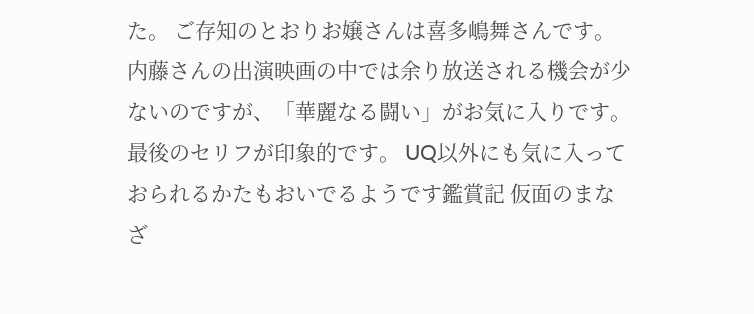た。 ご存知のとおりお嬢さんは喜多嶋舞さんです。 内藤さんの出演映画の中では余り放送される機会が少ないのですが、「華麗なる闘い」がお気に入りです。最後のセリフが印象的です。 UQ以外にも気に入っておられるかたもおいでるようです鑑賞記 仮面のまなざ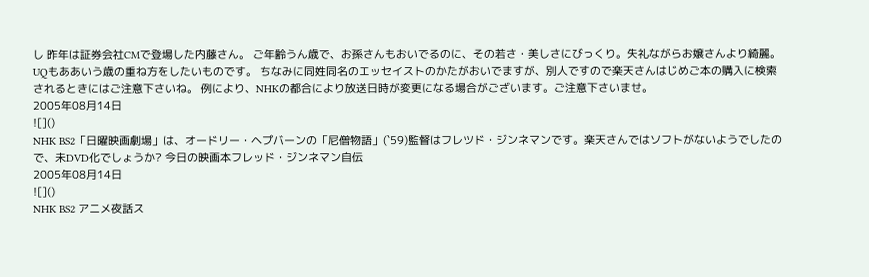し 昨年は証券会社CMで登場した内藤さん。 ご年齢うん歳で、お孫さんもおいでるのに、その若さ・美しさにびっくり。失礼ながらお嬢さんより綺麗。UQもああいう歳の重ね方をしたいものです。 ちなみに同姓同名のエッセイストのかたがおいでますが、別人ですので楽天さんはじめご本の購入に検索されるときにはご注意下さいね。 例により、NHKの都合により放送日時が変更になる場合がございます。ご注意下さいませ。
2005年08月14日
![]()
NHK BS2「日曜映画劇場」は、オードリー・ヘプバーンの「尼僧物語」(`59)監督はフレツド・ジンネマンです。楽天さんではソフトがないようでしたので、未DVD化でしょうか? 今日の映画本フレッド・ジンネマン自伝
2005年08月14日
![]()
NHK BS2 アニメ夜話ス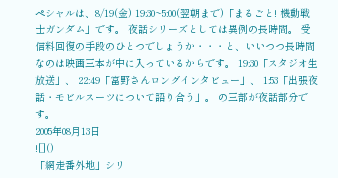ペシャルは、8/19(金) 19:30~5:00(翌朝まで)「まるごと! 機動戦士ガンダム」です。 夜話シリーズとしては異例の長時間。 受信料回復の手段のひとつでしょうか・・・と、いいつつ長時間なのは映画三本が中に入っているからです。 19:30「スタジオ生放送」、 22:49「富野さんロングインタビュー」、 1:53「出張夜話・モビルスーツについて語り合う」。 の三部が夜話部分です。
2005年08月13日
![]()
「網走番外地」シリ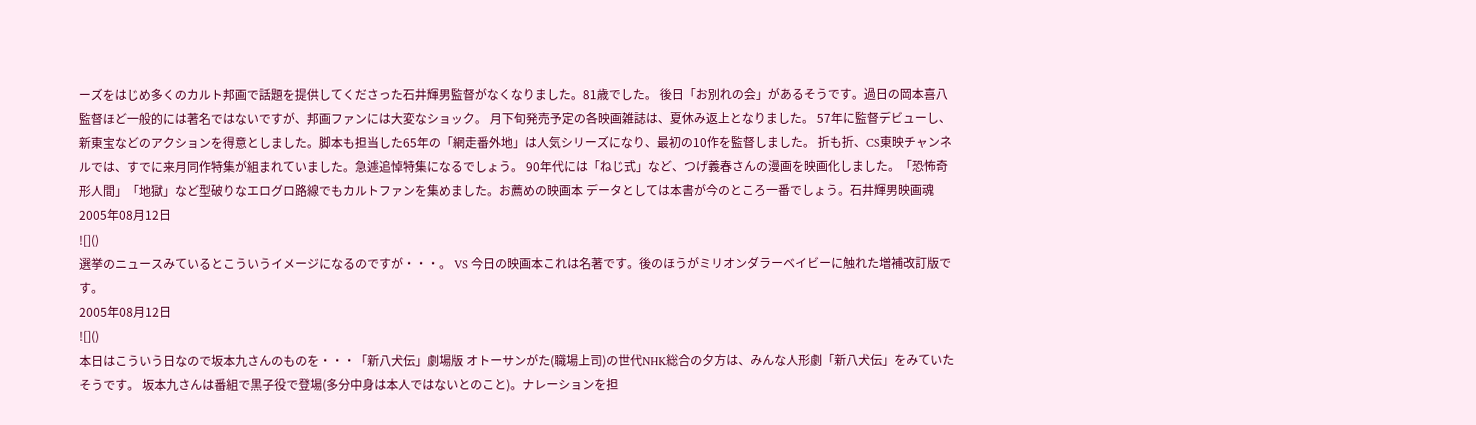ーズをはじめ多くのカルト邦画で話題を提供してくださった石井輝男監督がなくなりました。81歳でした。 後日「お別れの会」があるそうです。過日の岡本喜八監督ほど一般的には著名ではないですが、邦画ファンには大変なショック。 月下旬発売予定の各映画雑誌は、夏休み返上となりました。 57年に監督デビューし、新東宝などのアクションを得意としました。脚本も担当した65年の「網走番外地」は人気シリーズになり、最初の10作を監督しました。 折も折、CS東映チャンネルでは、すでに来月同作特集が組まれていました。急遽追悼特集になるでしょう。 90年代には「ねじ式」など、つげ義春さんの漫画を映画化しました。「恐怖奇形人間」「地獄」など型破りなエログロ路線でもカルトファンを集めました。お薦めの映画本 データとしては本書が今のところ一番でしょう。石井輝男映画魂
2005年08月12日
![]()
選挙のニュースみているとこういうイメージになるのですが・・・。 VS 今日の映画本これは名著です。後のほうがミリオンダラーベイビーに触れた増補改訂版です。
2005年08月12日
![]()
本日はこういう日なので坂本九さんのものを・・・「新八犬伝」劇場版 オトーサンがた(職場上司)の世代NHK総合の夕方は、みんな人形劇「新八犬伝」をみていたそうです。 坂本九さんは番組で黒子役で登場(多分中身は本人ではないとのこと)。ナレーションを担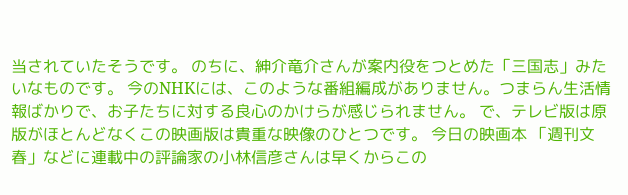当されていたそうです。 のちに、紳介竜介さんが案内役をつとめた「三国志」みたいなものです。 今のNHKには、このような番組編成がありません。つまらん生活情報ばかりで、お子たちに対する良心のかけらが感じられません。 で、テレビ版は原版がほとんどなくこの映画版は貴重な映像のひとつです。 今日の映画本 「週刊文春」などに連載中の評論家の小林信彦さんは早くからこの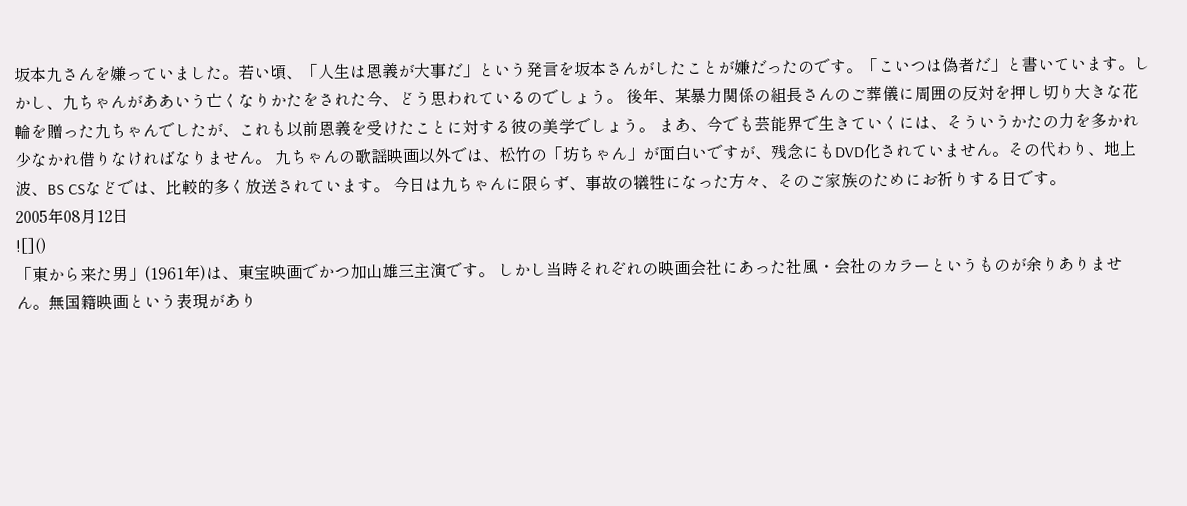坂本九さんを嫌っていました。若い頃、「人生は恩義が大事だ」という発言を坂本さんがしたことが嫌だったのです。「こいつは偽者だ」と書いています。しかし、九ちゃんがああいう亡くなりかたをされた今、どう思われているのでしょう。 後年、某暴力関係の組長さんのご葬儀に周囲の反対を押し切り大きな花輪を贈った九ちゃんでしたが、これも以前恩義を受けたことに対する彼の美学でしょう。 まあ、今でも芸能界で生きていくには、そういうかたの力を多かれ少なかれ借りなければなりません。 九ちゃんの歌謡映画以外では、松竹の「坊ちゃん」が面白いですが、残念にもDVD化されていません。その代わり、地上波、BS CSなどでは、比較的多く放送されています。 今日は九ちゃんに限らず、事故の犠牲になった方々、そのご家族のためにお祈りする日です。
2005年08月12日
![]()
「東から来た男」(1961年)は、東宝映画でかつ加山雄三主演です。 しかし当時それぞれの映画会社にあった社風・会社のカラーというものが余りありません。無国籍映画という表現があり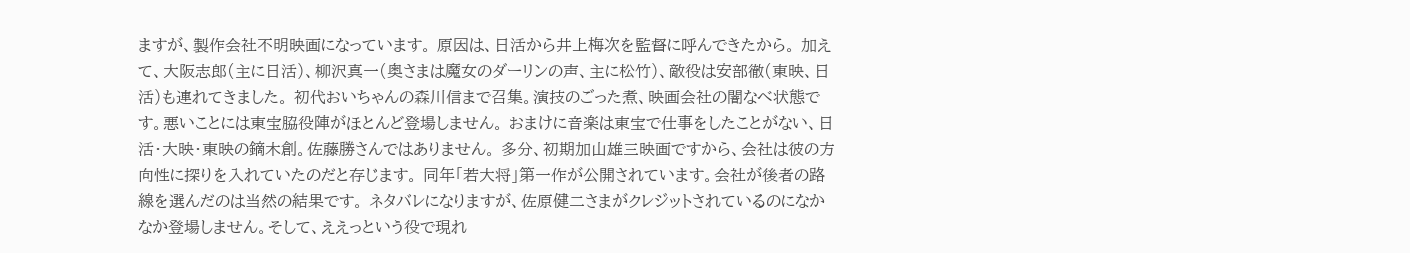ますが、製作会社不明映画になっています。 原因は、日活から井上梅次を監督に呼んできたから。 加えて、大阪志郎(主に日活)、柳沢真一(奥さまは魔女のダーリンの声、主に松竹)、敵役は安部徹(東映、日活)も連れてきました。 初代おいちゃんの森川信まで召集。演技のごった煮、映画会社の闇なべ状態です。悪いことには東宝脇役陣がほとんど登場しません。 おまけに音楽は東宝で仕事をしたことがない、日活・大映・東映の鏑木創。佐藤勝さんではありません。 多分、初期加山雄三映画ですから、会社は彼の方向性に探りを入れていたのだと存じます。 同年「若大将」第一作が公開されています。会社が後者の路線を選んだのは当然の結果です。 ネタバレになりますが、佐原健二さまがクレジットされているのになかなか登場しません。そして、ええっという役で現れ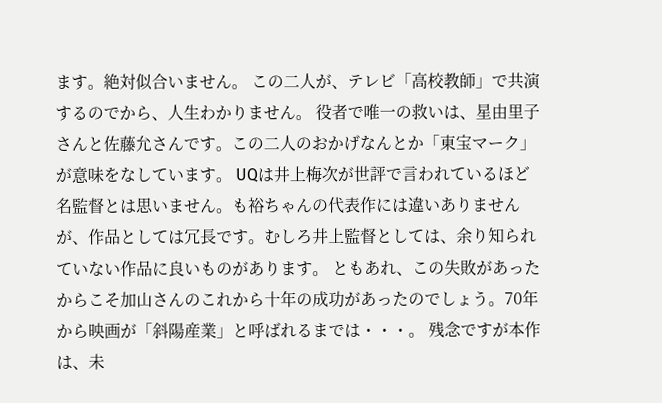ます。絶対似合いません。 この二人が、テレビ「高校教師」で共演するのでから、人生わかりません。 役者で唯一の救いは、星由里子さんと佐藤允さんです。この二人のおかげなんとか「東宝マーク」が意味をなしています。 UQは井上梅次が世評で言われているほど名監督とは思いません。も裕ちゃんの代表作には違いありませんが、作品としては冗長です。むしろ井上監督としては、余り知られていない作品に良いものがあります。 ともあれ、この失敗があったからこそ加山さんのこれから十年の成功があったのでしょう。70年から映画が「斜陽産業」と呼ばれるまでは・・・。 残念ですが本作は、未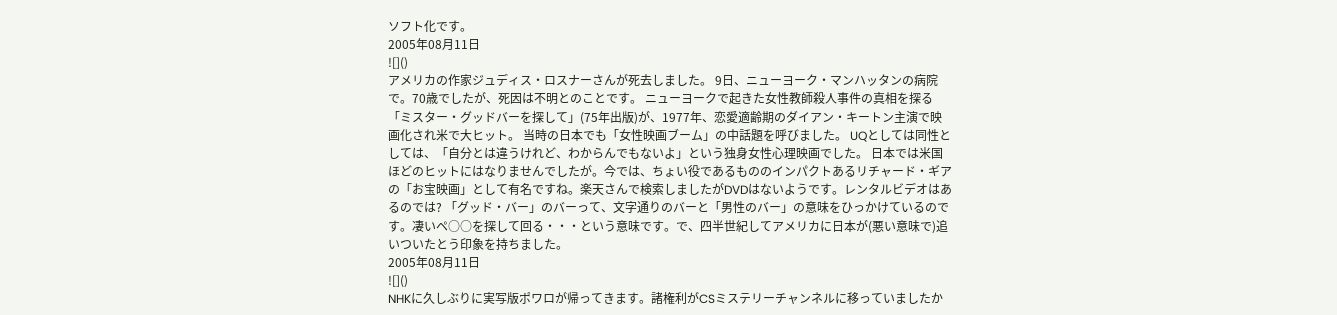ソフト化です。
2005年08月11日
![]()
アメリカの作家ジュディス・ロスナーさんが死去しました。 9日、ニューヨーク・マンハッタンの病院で。70歳でしたが、死因は不明とのことです。 ニューヨークで起きた女性教師殺人事件の真相を探る「ミスター・グッドバーを探して」(75年出版)が、1977年、恋愛適齢期のダイアン・キートン主演で映画化され米で大ヒット。 当時の日本でも「女性映画ブーム」の中話題を呼びました。 UQとしては同性としては、「自分とは違うけれど、わからんでもないよ」という独身女性心理映画でした。 日本では米国ほどのヒットにはなりませんでしたが。今では、ちょい役であるもののインパクトあるリチャード・ギアの「お宝映画」として有名ですね。楽天さんで検索しましたがDVDはないようです。レンタルビデオはあるのでは? 「グッド・バー」のバーって、文字通りのバーと「男性のバー」の意味をひっかけているのです。凄いペ○○を探して回る・・・という意味です。で、四半世紀してアメリカに日本が(悪い意味で)追いついたとう印象を持ちました。
2005年08月11日
![]()
NHKに久しぶりに実写版ポワロが帰ってきます。諸権利がCSミステリーチャンネルに移っていましたか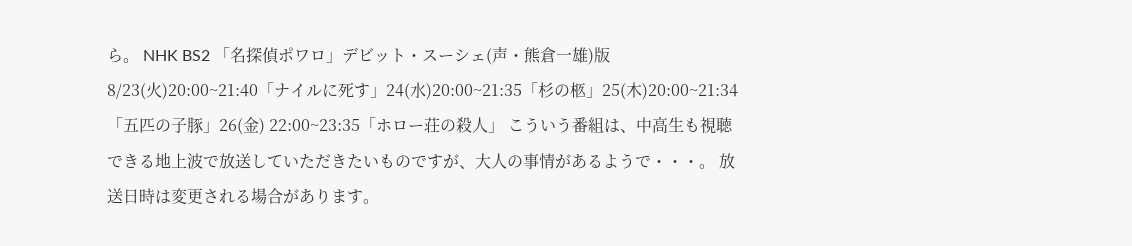ら。 NHK BS2 「名探偵ポワロ」デビット・スーシェ(声・熊倉一雄)版8/23(火)20:00~21:40「ナイルに死す」24(水)20:00~21:35「杉の柩」25(木)20:00~21:34「五匹の子豚」26(金) 22:00~23:35「ホロー荘の殺人」 こういう番組は、中高生も視聴できる地上波で放送していただきたいものですが、大人の事情があるようで・・・。 放送日時は変更される場合があります。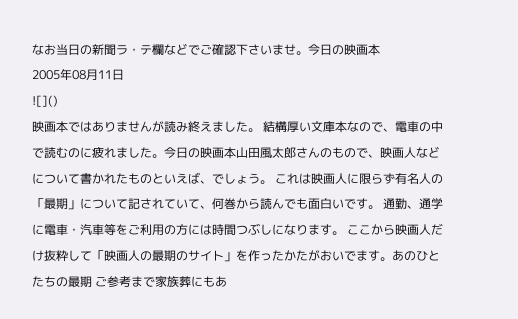なお当日の新聞ラ・テ欄などでご確認下さいませ。今日の映画本
2005年08月11日
![]()
映画本ではありませんが読み終えました。 結構厚い文庫本なので、電車の中で読むのに疲れました。今日の映画本山田風太郎さんのもので、映画人などについて書かれたものといえば、でしょう。 これは映画人に限らず有名人の「最期」について記されていて、何巻から読んでも面白いです。 通勤、通学に電車・汽車等をご利用の方には時間つぶしになります。 ここから映画人だけ抜粋して「映画人の最期のサイト」を作ったかたがおいでます。あのひとたちの最期 ご参考まで家族葬にもあ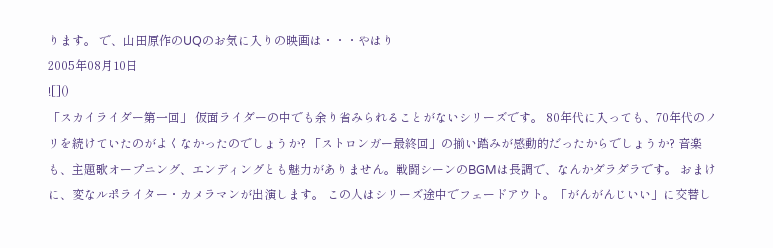ります。 で、山田原作のUQのお気に入りの映画は・・・やはり
2005年08月10日
![]()
「スカイライダー第一回」 仮面ライダーの中でも余り省みられることがないシリーズです。 80年代に入っても、70年代のノリを続けていたのがよくなかったのでしょうか? 「ストロンガー最終回」の揃い踏みが感動的だったからでしょうか? 音楽も、主題歌オープニング、エンディングとも魅力がありません。戦闘シーンのBGMは長調で、なんかダラダラです。 おまけに、変なルポライター・カメラマンが出演します。 この人はシリーズ途中でフェードアウト。「がんがんじいい」に交替し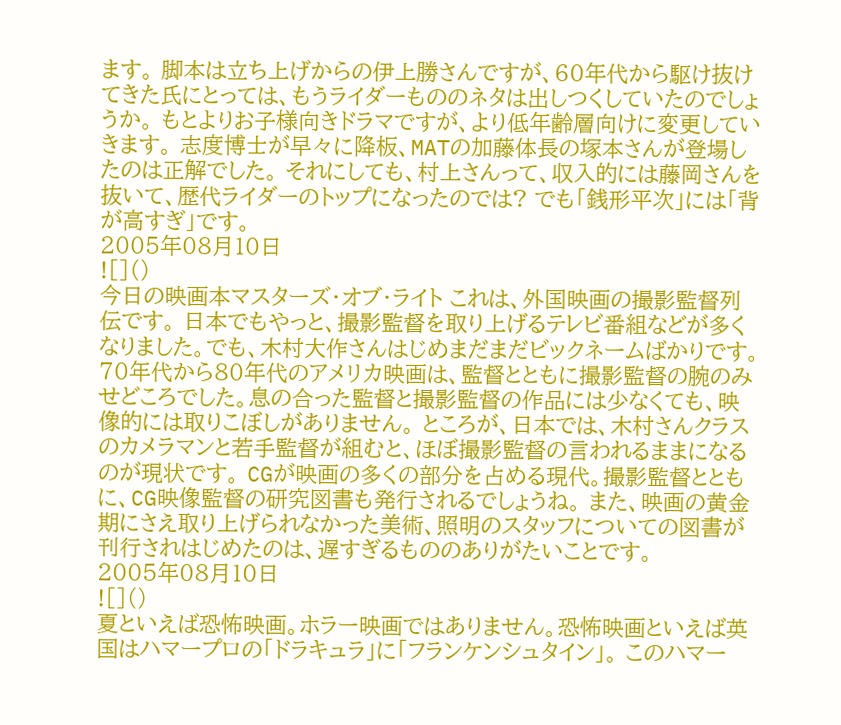ます。 脚本は立ち上げからの伊上勝さんですが、60年代から駆け抜けてきた氏にとっては、もうライダーもののネタは出しつくしていたのでしょうか。 もとよりお子様向きドラマですが、より低年齢層向けに変更していきます。 志度博士が早々に降板、MATの加藤体長の塚本さんが登場したのは正解でした。 それにしても、村上さんって、収入的には藤岡さんを抜いて、歴代ライダーのトップになったのでは? でも「銭形平次」には「背が高すぎ」です。
2005年08月10日
![]()
今日の映画本マスターズ・オブ・ライト これは、外国映画の撮影監督列伝です。 日本でもやっと、撮影監督を取り上げるテレビ番組などが多くなりました。でも、木村大作さんはじめまだまだビックネームばかりです。 70年代から80年代のアメリカ映画は、監督とともに撮影監督の腕のみせどころでした。息の合った監督と撮影監督の作品には少なくても、映像的には取りこぼしがありません。 ところが、日本では、木村さんクラスのカメラマンと若手監督が組むと、ほぼ撮影監督の言われるままになるのが現状です。 CGが映画の多くの部分を占める現代。撮影監督とともに、CG映像監督の研究図書も発行されるでしょうね。 また、映画の黄金期にさえ取り上げられなかった美術、照明のスタッフについての図書が刊行されはじめたのは、遅すぎるもののありがたいことです。
2005年08月10日
![]()
夏といえば恐怖映画。ホラー映画ではありません。恐怖映画といえば英国はハマープロの「ドラキュラ」に「フランケンシュタイン」。 このハマー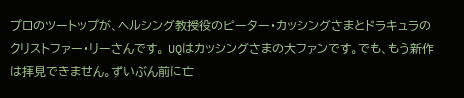プロのツートップが、ヘルシング教授役のピーター・カッシングさまとドラキュラのクリストファー・リーさんです。 UQはカッシングさまの大ファンです。でも、もう新作は拝見できません。ずいぶん前に亡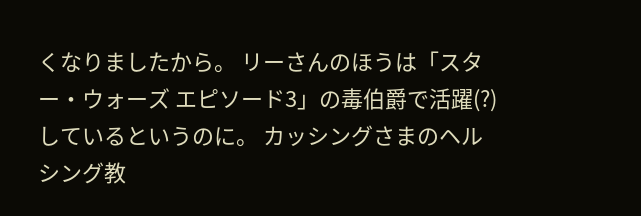くなりましたから。 リーさんのほうは「スター・ウォーズ エピソード3」の毒伯爵で活躍(?)しているというのに。 カッシングさまのヘルシング教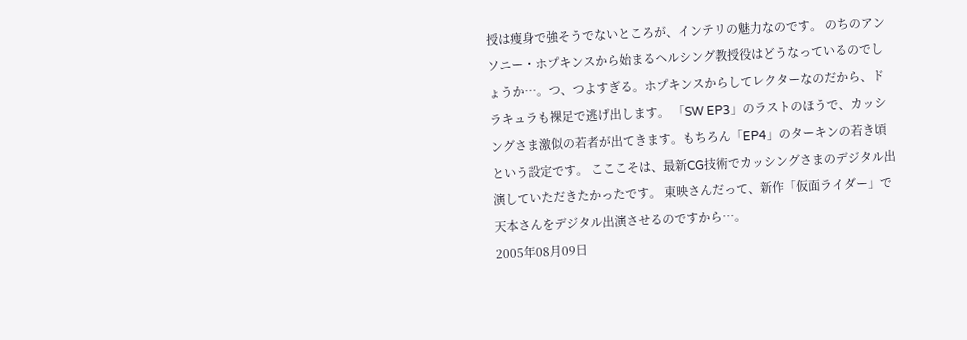授は痩身で強そうでないところが、インテリの魅力なのです。 のちのアンソニー・ホプキンスから始まるヘルシング教授役はどうなっているのでしょうか…。つ、つよすぎる。ホプキンスからしてレクターなのだから、ドラキュラも裸足で逃げ出します。 「SW EP3」のラストのほうで、カッシングさま激似の若者が出てきます。もちろん「EP4」のターキンの若き頃という設定です。 こここそは、最新CG技術でカッシングさまのデジタル出演していただきたかったです。 東映さんだって、新作「仮面ライダー」で天本さんをデジタル出演させるのですから…。
2005年08月09日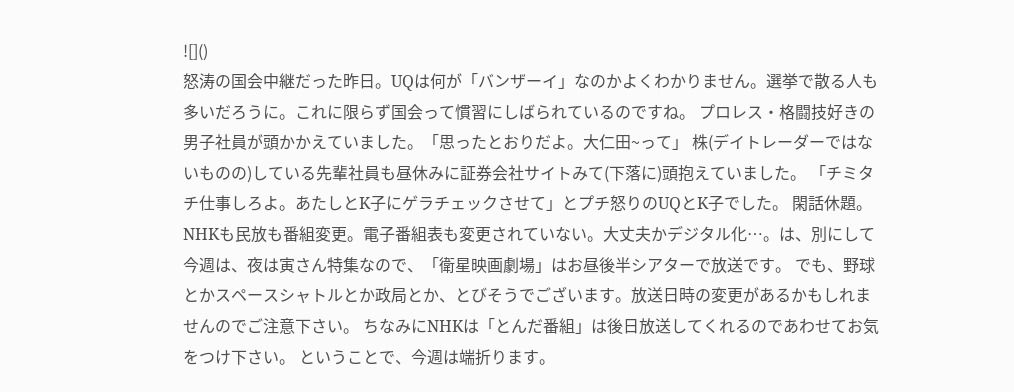![]()
怒涛の国会中継だった昨日。UQは何が「バンザーイ」なのかよくわかりません。選挙で散る人も多いだろうに。これに限らず国会って慣習にしばられているのですね。 プロレス・格闘技好きの男子社員が頭かかえていました。「思ったとおりだよ。大仁田~って」 株(デイトレーダーではないものの)している先輩社員も昼休みに証券会社サイトみて(下落に)頭抱えていました。 「チミタチ仕事しろよ。あたしとK子にゲラチェックさせて」とプチ怒りのUQとK子でした。 閑話休題。NHKも民放も番組変更。電子番組表も変更されていない。大丈夫かデジタル化…。は、別にして今週は、夜は寅さん特集なので、「衛星映画劇場」はお昼後半シアターで放送です。 でも、野球とかスペースシャトルとか政局とか、とびそうでございます。放送日時の変更があるかもしれませんのでご注意下さい。 ちなみにNHKは「とんだ番組」は後日放送してくれるのであわせてお気をつけ下さい。 ということで、今週は端折ります。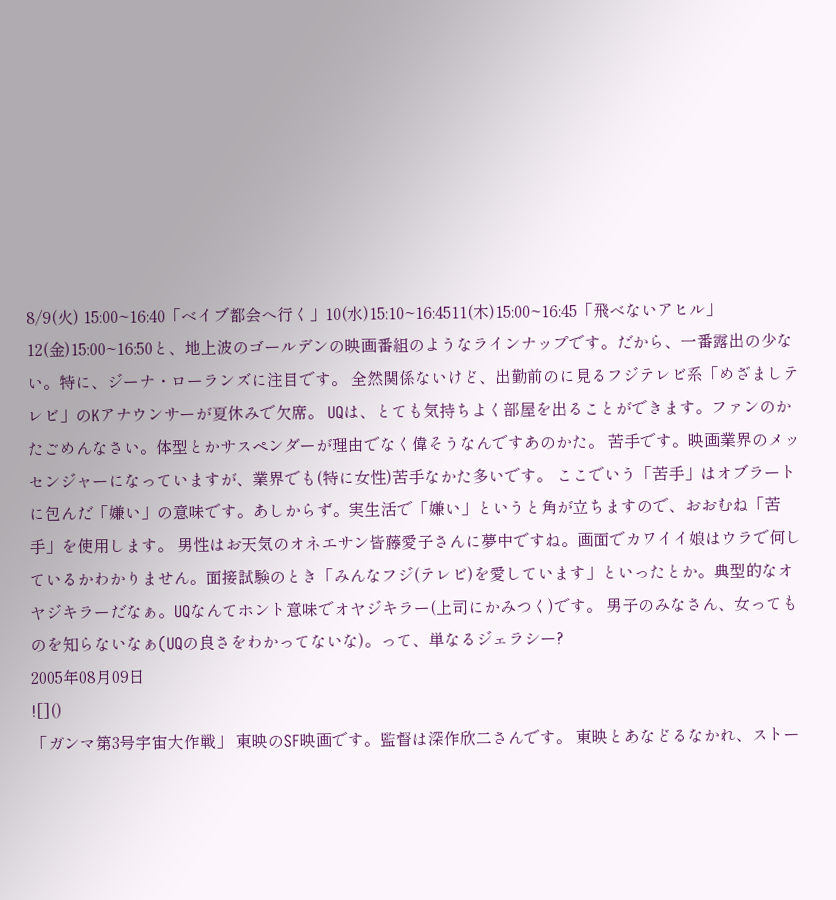8/9(火) 15:00~16:40「ベイブ都会へ行く」10(水)15:10~16:4511(木)15:00~16:45「飛べないアヒル」12(金)15:00~16:50と、地上波のゴールデンの映画番組のようなラインナップです。だから、一番露出の少ない。特に、ジーナ・ローランズに注目です。 全然関係ないけど、出勤前のに見るフジテレビ系「めざましテレビ」のKアナウンサーが夏休みで欠席。 UQは、とても気持ちよく部屋を出ることができます。ファンのかたごめんなさい。体型とかサスペンダーが理由でなく偉そうなんですあのかた。 苦手です。映画業界のメッセンジャーになっていますが、業界でも(特に女性)苦手なかた多いです。 ここでいう「苦手」はオブラートに包んだ「嫌い」の意味です。あしからず。実生活で「嫌い」というと角が立ちますので、おおむね「苦手」を使用します。 男性はお天気のオネエサン皆藤愛子さんに夢中ですね。画面でカワイイ娘はウラで何しているかわかりません。面接試験のとき「みんなフジ(テレビ)を愛しています」といったとか。典型的なオヤジキラーだなぁ。UQなんてホント意味でオヤジキラー(上司にかみつく)です。 男子のみなさん、女ってものを知らないなぁ(UQの良さをわかってないな)。って、単なるジェラシー?
2005年08月09日
![]()
「ガンマ第3号宇宙大作戦」 東映のSF映画です。監督は深作欣二さんです。 東映とあなどるなかれ、ストー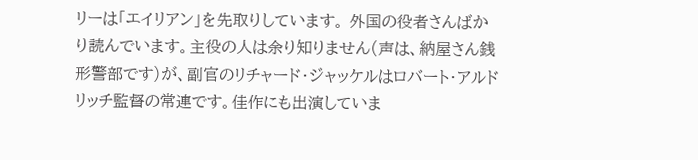リーは「エイリアン」を先取りしています。 外国の役者さんばかり読んでいます。主役の人は余り知りません(声は、納屋さん銭形警部です)が、副官のリチャード・ジャッケルはロバート・アルドリッチ監督の常連です。佳作にも出演していま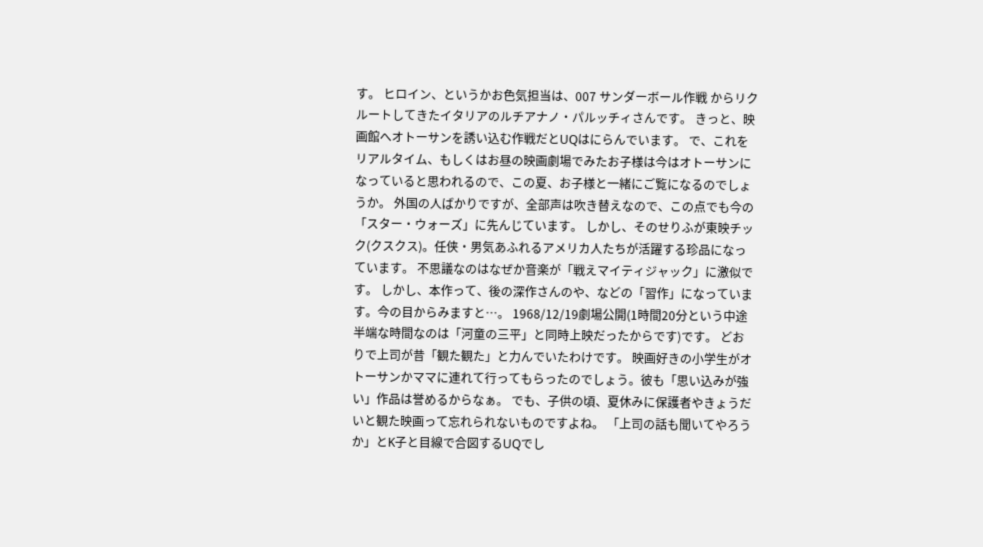す。 ヒロイン、というかお色気担当は、007 サンダーボール作戦 からリクルートしてきたイタリアのルチアナノ・パルッチィさんです。 きっと、映画館へオトーサンを誘い込む作戦だとUQはにらんでいます。 で、これをリアルタイム、もしくはお昼の映画劇場でみたお子様は今はオトーサンになっていると思われるので、この夏、お子様と一緒にご覧になるのでしょうか。 外国の人ばかりですが、全部声は吹き替えなので、この点でも今の「スター・ウォーズ」に先んじています。 しかし、そのせりふが東映チック(クスクス)。任侠・男気あふれるアメリカ人たちが活躍する珍品になっています。 不思議なのはなぜか音楽が「戦えマイティジャック」に激似です。 しかし、本作って、後の深作さんのや、などの「習作」になっています。今の目からみますと…。 1968/12/19劇場公開(1時間20分という中途半端な時間なのは「河童の三平」と同時上映だったからです)です。 どおりで上司が昔「観た観た」と力んでいたわけです。 映画好きの小学生がオトーサンかママに連れて行ってもらったのでしょう。彼も「思い込みが強い」作品は誉めるからなぁ。 でも、子供の頃、夏休みに保護者やきょうだいと観た映画って忘れられないものですよね。 「上司の話も聞いてやろうか」とK子と目線で合図するUQでし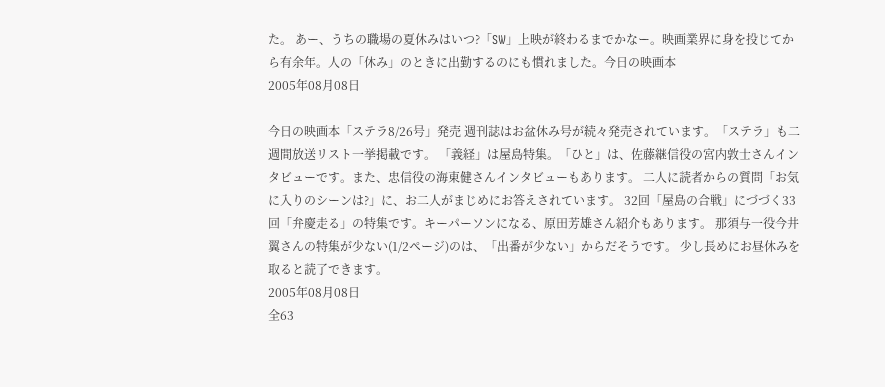た。 あー、うちの職場の夏休みはいつ?「SW」上映が終わるまでかなー。映画業界に身を投じてから有余年。人の「休み」のときに出勤するのにも慣れました。今日の映画本
2005年08月08日

今日の映画本「ステラ8/26号」発売 週刊誌はお盆休み号が続々発売されています。「ステラ」も二週間放送リスト一挙掲載です。 「義経」は屋島特集。「ひと」は、佐藤継信役の宮内敦士さんインタビューです。また、忠信役の海東健さんインタビューもあります。 二人に読者からの質問「お気に入りのシーンは?」に、お二人がまじめにお答えされています。 32回「屋島の合戦」にづづく33回「弁慶走る」の特集です。キーパーソンになる、原田芳雄さん紹介もあります。 那須与一役今井翼さんの特集が少ない(1/2ページ)のは、「出番が少ない」からだそうです。 少し長めにお昼休みを取ると読了できます。
2005年08月08日
全63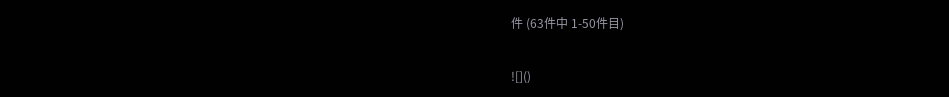件 (63件中 1-50件目)

![]()